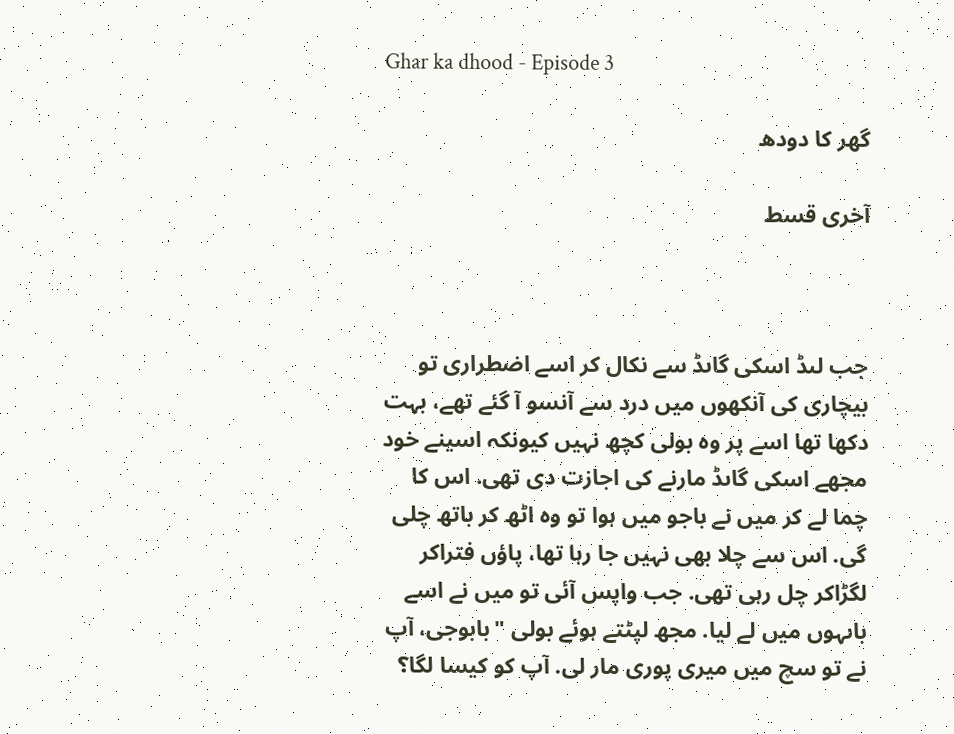Ghar ka dhood - Episode 3

گھر كا دودھ

آخری قسط



جب لںڈ اسکی گاںڈ سے نکال کر اسے اضطراری تو بیچاری کی آنکھوں میں درد سے آنسو آ گئے تھے، بہت دکھا تھا اسے پر وہ بولی کچھ نہیں کیونکہ اسينے خود مجھے اسکی گاںڈ مارنے کی اجازت دی تھی. اس کا چما لے کر میں نے باجو میں ہوا تو وہ اٹھ کر باتھ چلی گی. اس سے چلا بھی نہیں جا رہا تھا، پاؤں فتراكر لگڑاكر چل رہی تھی. جب واپس آئی تو میں نے اسے باںہوں میں لے لیا. مجھ لپٹتے ہوئے بولی "بابوجی، آپ نے تو سچ میں میری پوری مار لی. آپ کو کیسا لگا؟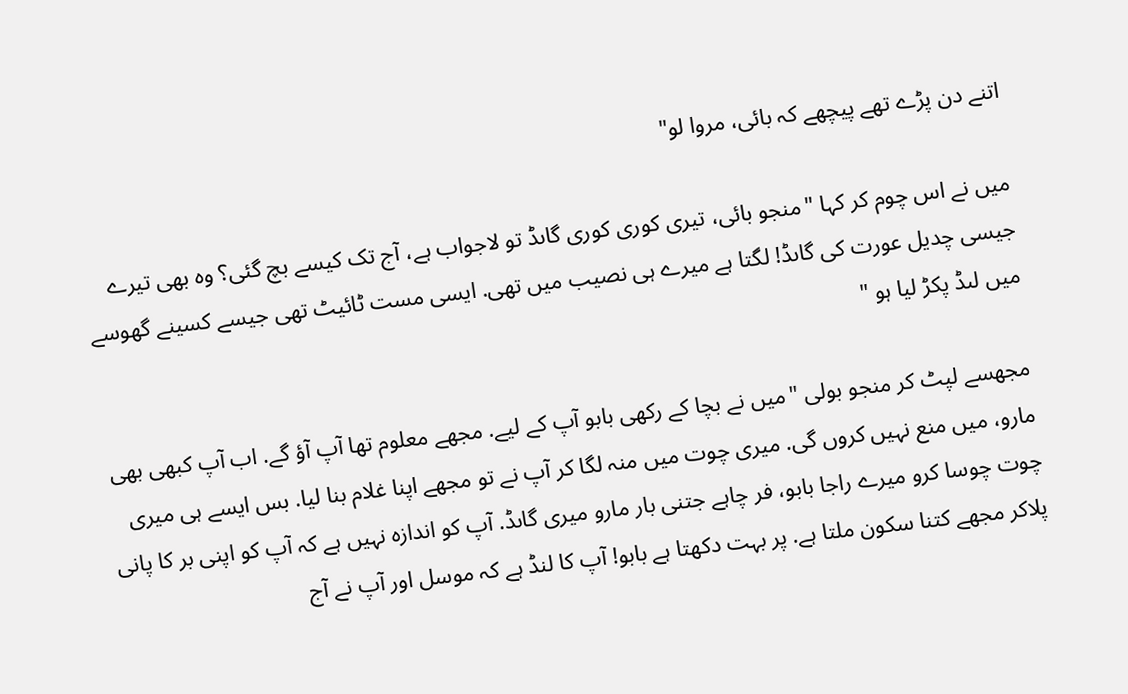اتنے دن پڑے تھے پیچھے کہ بائی، مروا لو"

میں نے اس چوم کر کہا "منجو بائی، تیری کوری کوری گاںڈ تو لاجواب ہے، آج تک کیسے بچ گئی؟ وہ بھی تیرے جیسی چدیل عورت کی گاںڈ! لگتا ہے میرے ہی نصیب میں تھی. ایسی مست ٹائیٹ تھی جیسے كسينے گھوسے میں لںڈ پکڑ لیا ہو "

مجھسے لپٹ کر منجو بولی "میں نے بچا کے رکھی بابو آپ کے لیے. مجھے معلوم تھا آپ آؤ گے. اب آپ کبھی بھی مارو، میں منع نہیں کروں گی. میری چوت میں منہ لگا کر آپ نے تو مجھے اپنا غلام بنا لیا. بس ایسے ہی میری چوت چوسا کرو میرے راجا بابو، فر چاہے جتنی بار مارو میری گاںڈ. آپ کو اندازہ نہیں ہے کہ آپ کو اپنی بر کا پانی پلاكر مجھے کتنا سکون ملتا ہے. پر بہت دكھتا ہے بابو! آپ کا لنڈ ہے کہ موسل اور آپ نے آج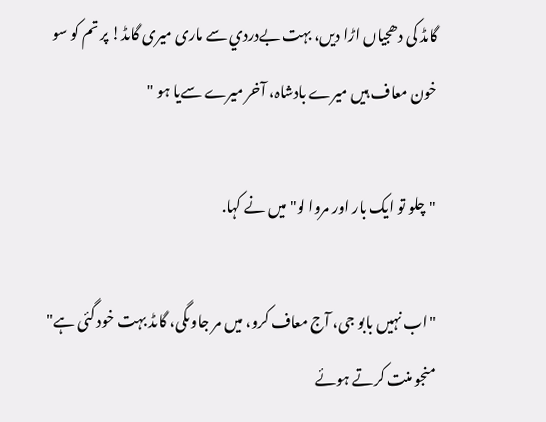گاںڈ کی دھجیاں اڑا دیں، بہت بےدردي سے ماری میری گاںڈ! پر تم کو سو خون معاف ہیں میرے بادشاہ، آخر میرے سےيا ہو "

"چلو تو ایک بار اور مروا لو" میں نے کہا.

"اب نہیں بابو جی، آج معاف کرو، میں مر جاوںگی، گاںڈ بہت خود گئی ہے" منجو منت کرتے ہوئے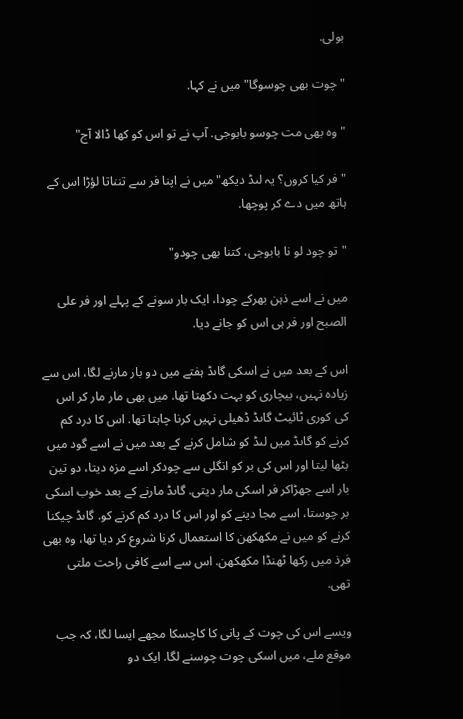بولی.

"چوت بھی چوسوگا" میں نے کہا.

"وہ بھی مت چوسو بابوجی. آپ نے تو اس کو کھا ڈالا آج"

"فر کیا کروں؟ یہ لںڈ دیکھ" میں نے اپنا فر سے تنناتا لؤڑا اس کے ہاتھ میں دے کر پوچھا.

"تو چود لو نا بابوجی، کتنا بھی چودو"

میں نے اسے ذہن بھرکے چودا، ایک بار سونے کے پہلے اور فر علی الصبح اور فر ہی اس کو جانے دیا.

اس کے بعد میں نے اسکی گاںڈ ہفتے میں دو بار مارنے لگا، اس سے زیادہ نہیں، بیچاری کو بہت دكھتا تھا. میں بھی مار مار کر اس کی کوری ٹائیٹ گاںڈ ڈھیلی نہیں کرنا چاہتا تھا. اس کا درد کم کرنے کو گاںڈ میں لںڈ کو شامل کرنے کے بعد میں نے اسے گود میں بٹھا لیتا اور اس کی بر کو انگلی سے چودکر اسے مزہ دیتا، دو تین بار اسے جھڑاكر فر اسکی مار دیتی. گاںڈ مارنے کے بعد خوب اسکی بر چوستا، اسے مجا دینے کو اور اس کا درد کم کرنے کو. گاںڈ چیکنا کرنے کو میں نے مكھكھن کا استعمال کرنا شروع کر دیا تھا، وہ بھی فرذ میں رکھا ٹھنڈا مكھكھن. اس سے اسے کافی راحت ملتی تھی.

ویسے اس کی چوت کے پانی کا کاچسکا مجھے ایسا لگا، کہ جب موقع ملے، میں اسکی چوت چوسنے لگا. ایک دو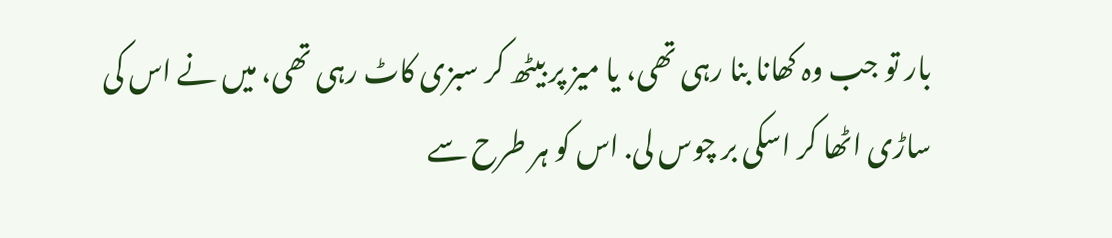بار تو جب وہ کھانا بنا رہی تھی، یا میز پر بیٹھ کر سبزی کاٹ رہی تھی، میں نے اس کی ساڑی اٹھا کر اسکی بر چوس لی. اس کو ہر طرح سے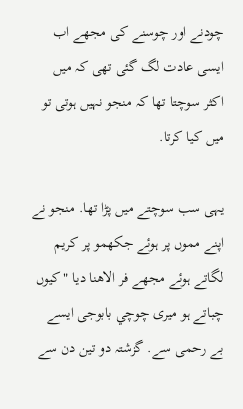چودنے اور چوسنے کی مجھے اب ایسی عادت لگ گئی تھی کہ میں اکثر سوچتا تھا کہ منجو نہیں ہوتی تو میں کیا کرتا.

یہی سب سوچتے میں پڑا تھا. منجو نے اپنے مموں پر ہوئے جكھمو پر کریم لگاتے ہوئے مجھے فر الاهنا دیا "کیوں چباتے ہو میری چوچي بابوجی ایسے بے رحمی سے. گزشتہ دو تین دن سے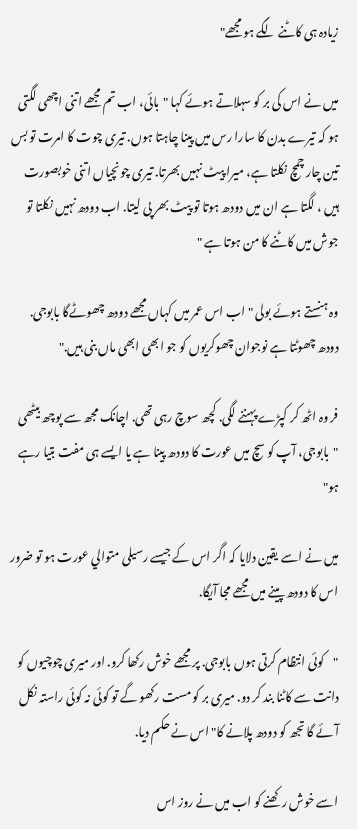زیادہ ہی کاٹنے لگے ہو مجھے"

میں نے اس کی بر کو سہلاتے ہوئے کہا "بائی، اب تم مجھے اتنی اچھی لگتی ہو کہ تیرے بدن کا سارا رس میں پینا چاہتا ہوں. تیری چوت کا امرت تو بس تین چار چمچ نکلتا ہے، میرا پیٹ نہیں بھرتا. تیری چونچیاں اتنی خوبصورت ہیں ، لگتا ہے ان میں دودھ ہوتا تو پیٹ بھر پی لیتا. اب دودھ نہیں نکلتا تو جوش میں کاٹنے کا من ہوتا ہے "

وہ ہنستے ہوئے بولی "اب اس عمر میں کہاں مجھے دودھ چھوٹےگا بابوجی. دودھ چھوٹتا ہے نوجوان چھوکریوں کو جو ابھی ابھی ماں بنی ہیں."

فر وہ اٹھ کر کپڑے پہننے لگی. کچھ سوچ رہی تھی. اچانک مجھ سے پوچھ بیٹھی "بابوجی، آپ کو سچ میں عورت کا دودھ پینا ہے یا ایسے ہی مفت بتيا رہے ہو"

میں نے اسے یقین دلایا کہ اگر اس کے جیسے رسیلی متوالي عورت ہو تو ضرور اس کا دودھ پینے میں مجھے مجا آیگا.

"کوئی انتظام کرتی ہوں بابوجی. پر مجھے خوش رکھا کرو. اور میری چوچیوں کو دانت سے کاٹنا بند کر دو. میری بر کو مست رکھو گے تو کوئی نہ کوئی راستہ نکل آئے گا تجھ کو دودھ پلانے کا" اس نے حکم دیا.

اسے خوش رکھنے کو اب میں نے روز اس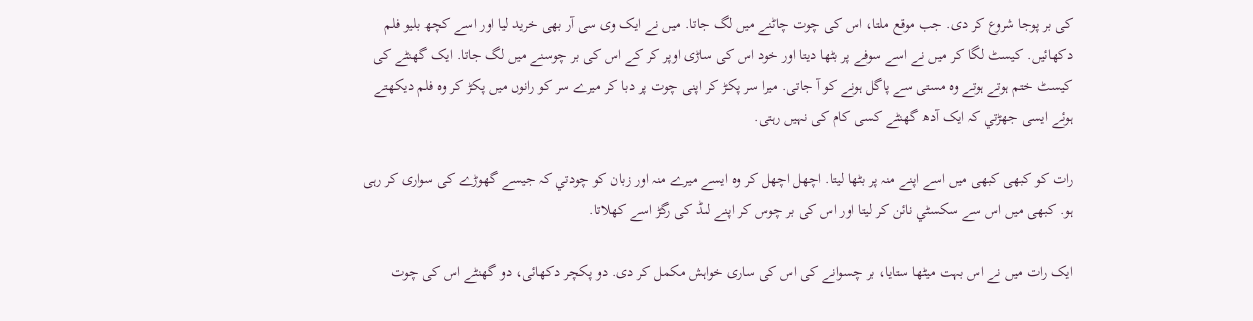کی بر پوجا شروع کر دی. جب موقع ملتا، اس کی چوت چاٹنے میں لگ جاتا. میں نے ایک وی سی آر بھی خرید لیا اور اسے کچھ بلیو فلم دکھائیں. کیسٹ لگا کر میں نے اسے سوفے پر بٹھا دیتا اور خود اس کی ساڑی اوپر کر کے اس کی بر چوسنے میں لگ جاتا. ایک گھنٹے کی کیسٹ ختم ہوتے ہوتے وہ مستی سے پاگل ہونے کو آ جاتی. میرا سر پکڑ کر اپنی چوت پر دبا کر میرے سر کو رانوں میں پکڑ کر وہ فلم دیکھتے ہوئے ایسی جھڑتي کہ ایک آدھ گھنٹے کسی کام کی نہیں رہتی.

رات کو کبھی کبھی میں اسے اپنے منہ پر بٹھا لیتا. اچھل اچھل کر وہ ایسے میرے منہ اور زبان کو چودتي کہ جیسے گھوڑے کی سواری کر رہی ہو. کبھی میں اس سے سكسٹي نائن کر لیتا اور اس کی بر چوس کر اپنے لںڈ کی رگڑ اسے کھلاتا.

ایک رات میں نے اس بہت میٹھا ستایا، بر چسوانے کی اس کی ساری خواہش مکمل کر دی. دو پکچر دکھائی، دو گھنٹے اس کی چوت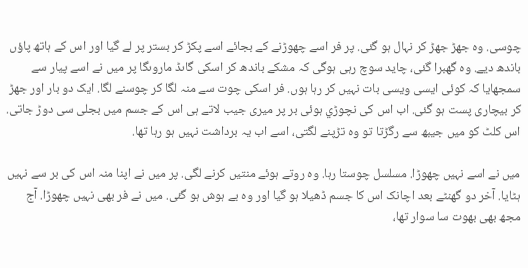چوسی. وہ جھڑ جھڑ کر نہال ہو گئی. پر فر اسے چھوڑنے کے بجائے اسے پکڑ کر بستر پر لے گیا اور اس کے ہاتھ پاؤں باندھ دیے. وہ گھبرا گئی، چايد سوچ رہی ہوگی کہ مشكے باندھ کر اسکی گاںڈ ماروںگا پر میں نے اسے پیار سے سمجھایا کہ کوئی ایسی ویسی بات نہیں کر رہا ہوں. فر اسکی چوت سے منہ لگا کر چوسنے لگا. ایک دو بار اور جھڑ کر بیچاری پست ہو گئی. اب اس کی نچوڑي ہوئی بر پر میری جیب لاتے ہی اس کے جسم میں بجلی سی دوڑ جاتی. اس كلٹ کو میں جیبھ سے رگڑتا تو وہ تڑپنے لگتی، اسے اب یہ برداشت نہیں ہو رہا تھا.

میں نے اسے نہیں چھوڑا. مسلسل چوستا رہا. وہ روتے ہوئے منتیں کرنے لگی. پر میں نے اپنا منہ اس کی بر سے نہیں ہٹایا. آخر دو گھنٹے بعد اچانک اس کا جسم ڈھیلا ہو گیا اور وہ بے ہوش ہو گئی. میں نے فر بھی نہیں چھوڑا. آج مجھ بھی بھوت سا سوار تھا،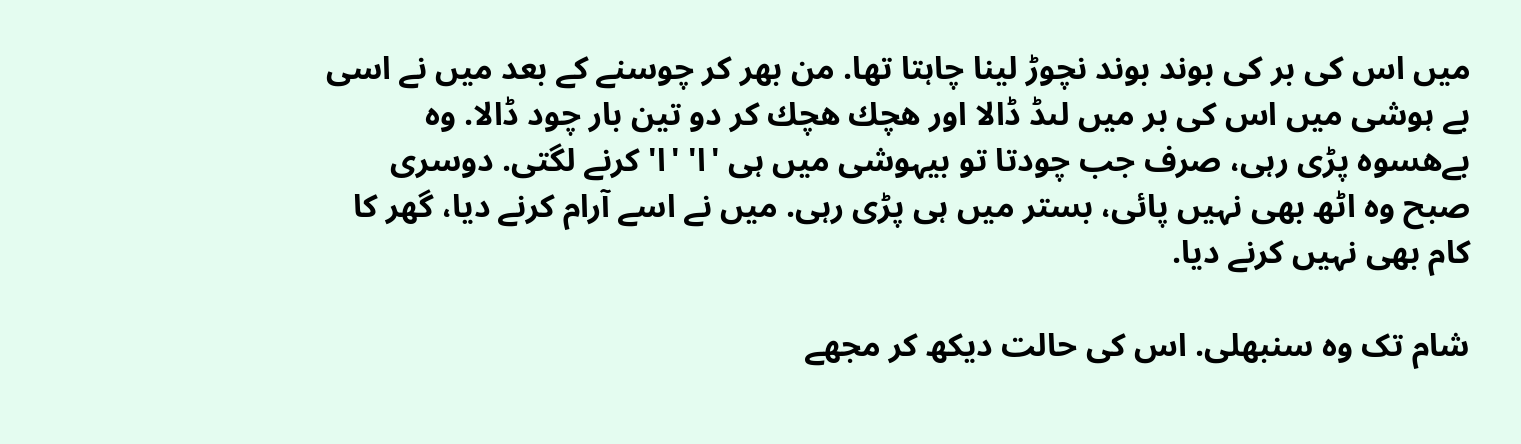میں اس کی بر کی بوند بوند نچوڑ لینا چاہتا تھا. من بھر کر چوسنے کے بعد میں نے اسی بے ہوشی میں اس کی بر میں لںڈ ڈالا اور هچك هچك کر دو تین بار چود ڈالا. وہ بےهسوه پڑی رہی، صرف جب چودتا تو بیہوشی میں ہی 'ا' 'ا' کرنے لگتی. دوسری صبح وہ اٹھ بھی نہیں پائی، بستر میں ہی پڑی رہی. میں نے اسے آرام کرنے دیا، گھر کا کام بھی نہیں کرنے دیا.

شام تک وہ سنبھلی. اس کی حالت دیکھ کر مجھے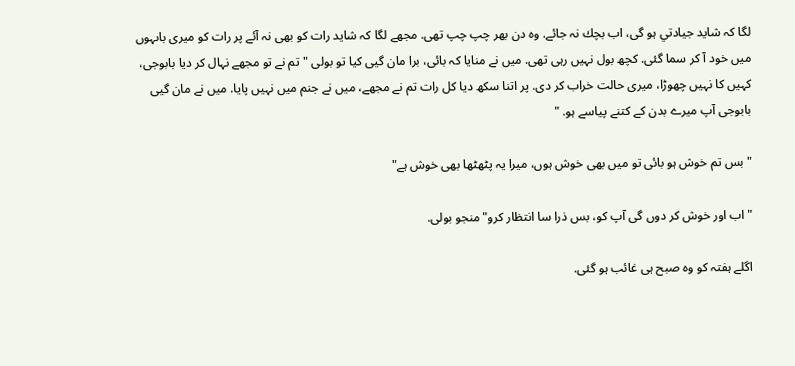لگا کہ شاید جيادتي ہو گی، اب بچك نہ جائے. وہ دن بھر چپ چپ تھی. مجھے لگا کہ شاید رات کو بھی نہ آئے پر رات کو میری باںہوں میں خود آ کر سما گئی. کچھ بول نہیں رہی تھی. میں نے منایا کہ بائی، برا مان گیی کیا تو بولی "تم نے تو مجھے نہال کر دیا بابوجی، کہیں کا نہیں چھوڑا، میری حالت خراب کر دی. پر اتنا سکھ دیا کل رات تم نے مجھے، میں نے جنم میں نہیں پایا. میں نے مان گیی بابوجی آپ میرے بدن کے کتنے پیاسے ہو. "

"بس تم خوش ہو بائی تو میں بھی خوش ہوں، میرا یہ پٹھٹھا بھی خوش ہے"

"اب اور خوش کر دوں گی آپ کو، بس ذرا سا انتظار کرو" منجو بولی.

اگلے ہفتہ کو وہ صبح ہی غائب ہو گئی.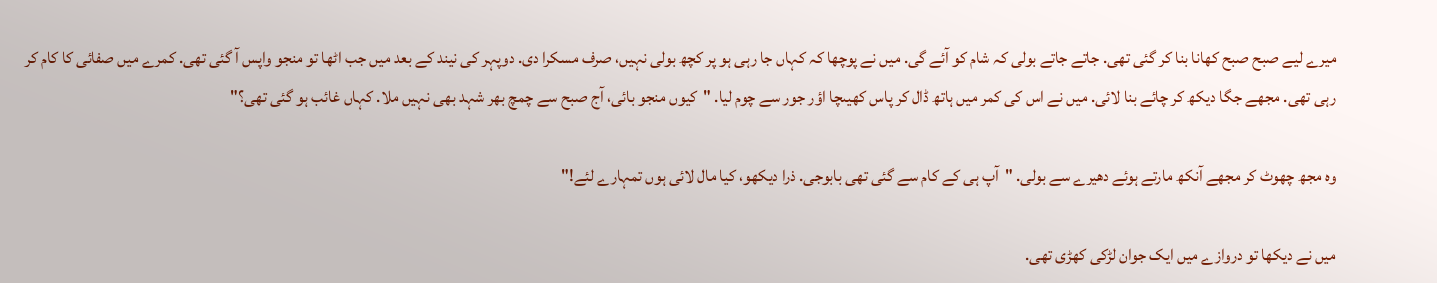میرے لیے صبح صبح کھانا بنا کر گئی تھی. جاتے جاتے بولی کہ شام کو آئے گی. میں نے پوچھا کہ کہاں جا رہی ہو پر کچھ بولی نہیں، صرف مسکرا دی. دوپہر کی نیند کے بعد میں جب اٹھا تو منجو واپس آ گئی تھی. کمرے میں صفائی کا کام کر رہی تھی. مجھے جگا دیکھ کر چائے بنا لائی. میں نے اس کی کمر میں ہاتھ ڈال کر پاس کھیںچا اؤر جور سے چوم لیا. "کیوں منجو بائی، آج صبح سے چمچ بھر شہد بھی نہیں ملا. کہاں غائب ہو گئی تھی؟"

وہ مجھ چھوٹ کر مجھے آنکھ مارتے ہوئے دھیرے سے بولی. "آپ ہی کے کام سے گئی تھی بابوجی. ذرا دیکھو، کیا مال لائی ہوں تمہارے لئے!"

میں نے دیکھا تو دروازے میں ایک جوان لڑکی کھڑی تھی.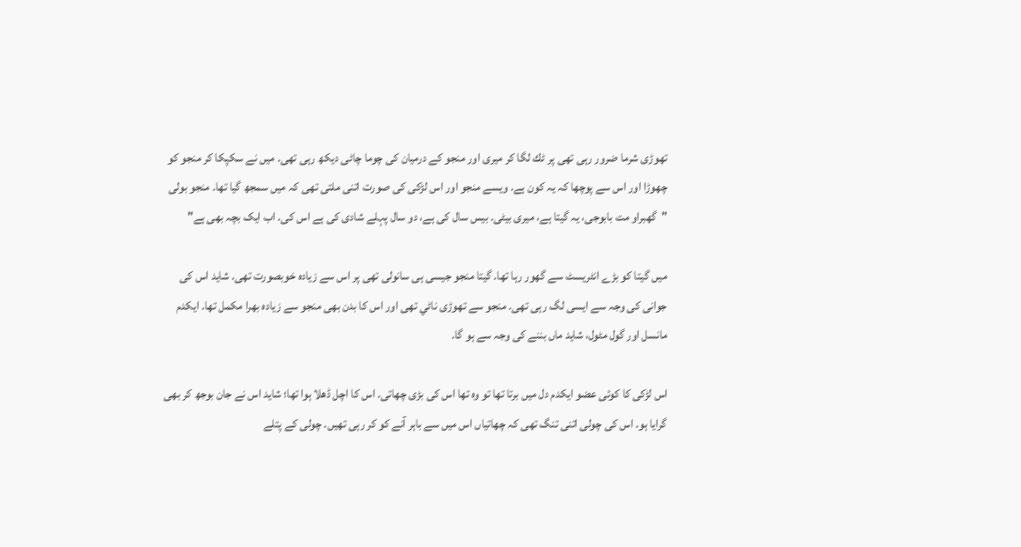تھوڑی شرما ضرور رہی تھی پر ٹك لگا کر میری اور منجو کے درمیان کی چوما چاٹی دیکھ رہی تھی. میں نے سکپکا کر منجو کو چھوڑا اور اس سے پوچھا کہ یہ کون ہے. ویسے منجو اور اس لڑکی کی صورت اتنی ملتی تھی کہ میں سمجھ گیا تھا. منجو بولی "گھبراو مت بابوجی، یہ گیتا ہے، میری بیٹی. بیس سال کی ہے، دو سال پہلے شادی کی ہے اس کی. اب ایک بچہ بھی ہے"

میں گیتا کو بڑے انٹریسٹ سے گھور رہا تھا. گیتا منجو جیسی ہی سانولی تھی پر اس سے زیادہ خوبصورت تھی. شاید اس کی جوانی کی وجہ سے ایسی لگ رہی تھی. منجو سے تھوڑی ناٹي تھی اور اس کا بدن بھی منجو سے زیادہ بھرا مکمل تھا. ایکدم مانسل اور گول مٹول، شاید ماں بننے کی وجہ سے ہو گا.

اس لڑکی کا کوئی عضو ایکدم دل میں برتا تھا تو وہ تھا اس کی بڑی چھاتی. اس کا اچل ڈھلا ہوا تھا؛ شاید اس نے جان بوجھ کر بھی گرایا ہو. اس کی چولی اتنی تنگ تھی کہ چھاتیاں اس میں سے باہر آنے کو کر رہی تھیں. چولی کے پتلے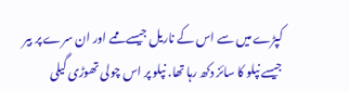کپڑے میں سے اس کے ناریل جیسے ممے اور ان سرے پر بیر جیسے نپلو کا سائز دکھ رہا تھا. نپلو پر اس چولی تھوڑی گیلی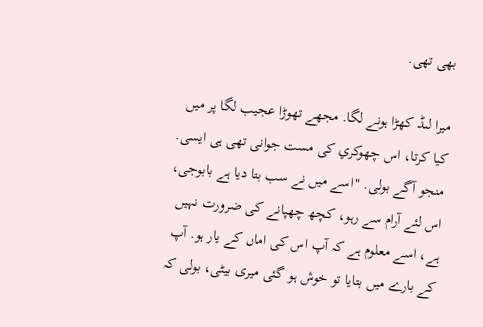بھی تھی.

میرا لںڈ کھڑا ہونے لگا. مجھے تھوڑا عجیب لگا پر میں کیا کرتا، اس چھوكري کی مست جوانی تھی ہی ایسی. منجو آگے بولی. "اسے میں نے سب بتا دیا ہے بابوجی، اس لئے آرام سے رہو، کچھ چھپانے کی ضرورت نہیں ہے، اسے معلوم ہے کہ آپ اس کی اماں کے یار ہو. آپ کے بارے میں بتایا تو خوش ہو گئی میری بیٹی، بولی کہ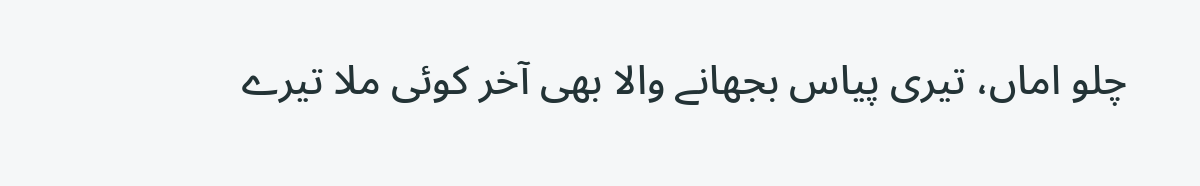چلو اماں، تیری پیاس بجھانے والا بھی آخر کوئی ملا تیرے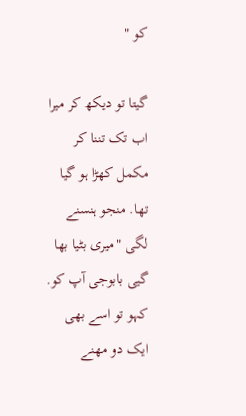کو "

گیتا تو دیکھ کر میرا اب تک تننا کر مکمل کھڑا ہو گیا تھا. منجو ہنسنے لگی "میری بٹیا بھا گیی بابوجی آپ کو. کہو تو اسے بھی ایک دو مهنے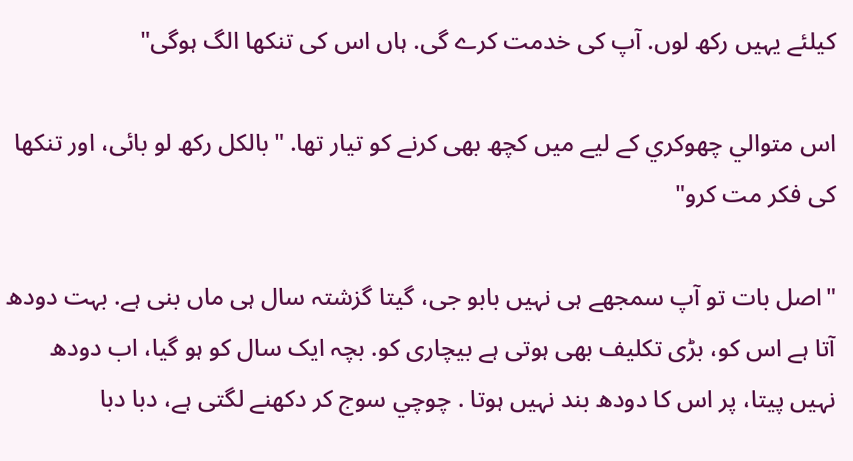کیلئے یہیں رکھ لوں. آپ کی خدمت کرے گی. ہاں اس کی تنكھا الگ ہوگی"

اس متوالي چھوكري کے لیے میں کچھ بھی کرنے کو تیار تھا. "بالکل رکھ لو بائی، اور تنكھا کی فکر مت کرو"

"اصل بات تو آپ سمجھے ہی نہیں بابو جی، گیتا گزشتہ سال ہی ماں بنی ہے. بہت دودھ آتا ہے اس کو، بڑی تکلیف بھی ہوتی ہے بیچاری کو. بچہ ایک سال کو ہو گیا، اب دودھ نہیں پیتا، پر اس کا دودھ بند نہیں ہوتا . چوچي سوج کر دکھنے لگتی ہے، دبا دبا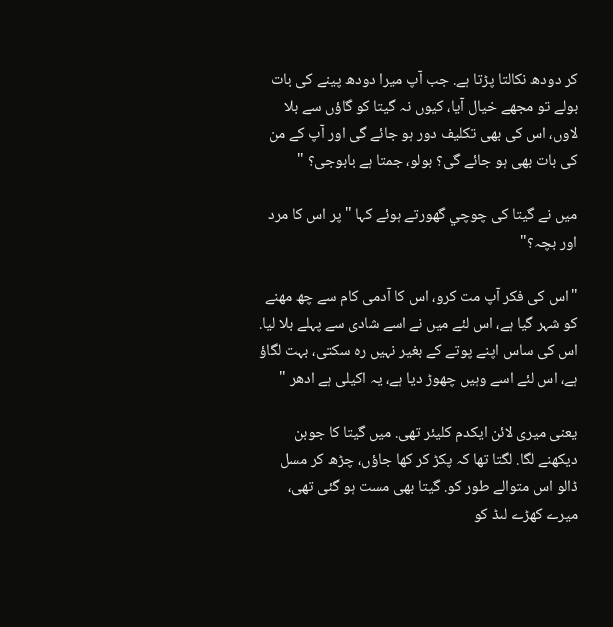کر دودھ نکالتا پڑتا ہے. جب آپ میرا دودھ پینے کی بات بولے تو مجھے خیال آیا، کیوں نہ گیتا کو گاؤں سے بلا لاوں، اس کی بھی تکلیف دور ہو جائے گی اور آپ کے من کی بات بھی ہو جائے گی؟ بولو، جمتا ہے بابوجی؟ "

میں نے گیتا کی چوچي گھورتے ہوئے کہا "پر اس کا مرد اور بچہ؟"

"اس کی فکر آپ مت کرو، اس کا آدمی کام سے چھ مهنے کو شہر گیا ہے، اس لئے میں نے اسے شادی سے پہلے بلا لیا. اس کی ساس اپنے پوتے کے بغیر نہیں رہ سکتی، بہت لگاؤ ہے، اس لئے اسے وہیں چھوڑ دیا ہے، یہ اکیلی ہے ادھر "

یعنی میری لائن ایکدم کلیئر تھی. میں گیتا کا جوبن دیکھنے لگا. لگتا تھا کہ پکڑ کر کھا جاؤں، چڑھ کر مسل ڈالو اس متوالے طور کو. گیتا بھی مست ہو گئی تھی، میرے کھڑے لںڈ کو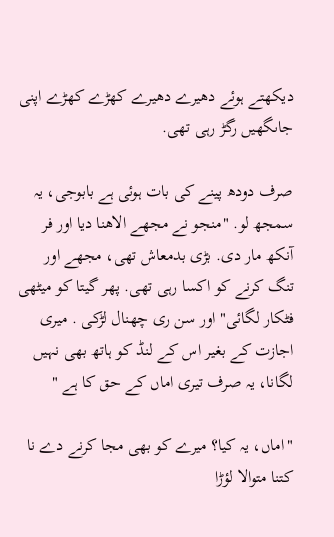دیکھتے ہوئے دھیرے دھیرے کھڑے کھڑے اپنی جاںگھیں رگڑ رہی تھی.

صرف دودھ پینے کی بات ہوئی ہے بابوجی، یہ سمجھ لو. "منجو نے مجھے الاهنا دیا اور فر آنکھ مار دی. بڑی بدمعاش تھی، مجھے اور تنگ کرنے کو اکسا رہی تھی. پھر گیتا کو میٹھی فٹكار لگائی" اور سن ری چھنال لڑکی . میری اجازت کے بغیر اس کے لنڈ کو ہاتھ بھی نہیں لگانا، یہ صرف تیری اماں کے حق کا ہے "

"اماں، یہ کیا؟ میرے کو بھی مجا کرنے دے نا کتنا متوالا لؤڑا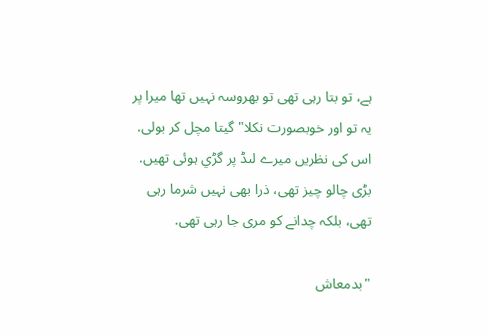ہے، تو بتا رہی تھی تو بھروسہ نہیں تھا میرا پر یہ تو اور خوبصورت نکلا" گیتا مچل کر بولی. اس کی نظریں میرے لںڈ پر گڑي ہوئی تھیں. بڑی چالو چیز تھی، ذرا بھی نہیں شرما رہی تھی، بلکہ چدانے کو مری جا رہی تھی.

"بدمعاش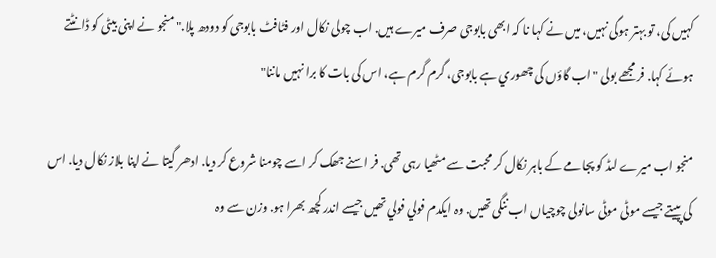کہیں کی، تو بہتر ہوگی نہیں، میں نے کہا نا کہ ابھی بابوجی صرف میرے ہیں. اب چولی نکال اور فٹافٹ بابوجی کو دودھ پلا." منجو نے اپنی بیٹی کو ڈانٹتے ہوئے کہا. فر مجھے بولی "اب گاؤں کی چھوري ہے بابوجی، گرم گرم ہے، اس کی بات کا برا نہیں ماننا"

منجو اب میرے لںڈ کو پجامے کے باہر نکال کر محبت سے مٹھيا رہی تھی. فر اسنے جھک کر اسے چومنا شروع کر دیا. ادھر گیتا نے اپنا بلاز نکال دیا. اس کی پپیتے جیسے موٹی موٹی سانولی چوچیاں اب ننگی تھیں. وہ ایکدم فولي فولي تھیں جیسے اندر کچھ بھرا ہو. وزن سے وہ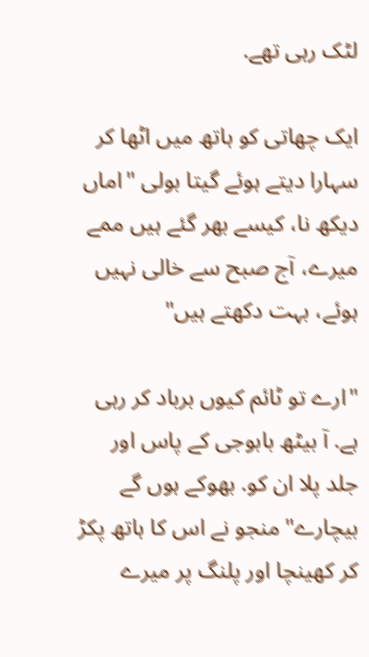لٹک رہی تھے.

ایک چھاتی کو ہاتھ میں اٹھا کر سہارا دیتے ہوئے گیتا بولی "اماں دیکھ نا، کیسے بھر گئے ہیں ممے میرے، آج صبح سے خالی نہیں ہوئے، بہت دكھتے ہیں"

"ارے تو ٹائم کیوں برباد کر رہی ہے. آ بیٹھ بابوجی کے پاس اور جلد پلا ان کو. بھوکے ہوں گے بیچارے" منجو نے اس کا ہاتھ پکڑ کر کھینچا اور پلنگ پر میرے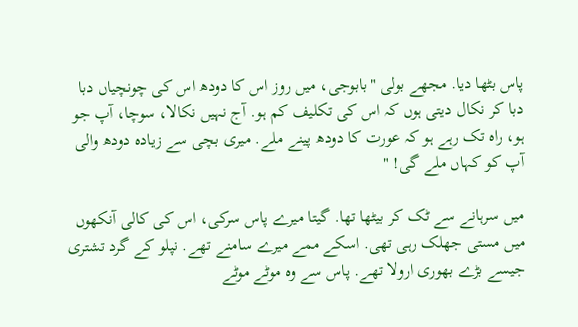پاس بٹھا دیا. مجھے بولی "بابوجی، میں روز اس کا دودھ اس کی چونچیاں دبا دبا کر نکال دیتی ہوں کہ اس کی تکلیف کم ہو. آج نہیں نکالا، سوچا، آپ جو ہو، راہ تک رہے ہو کہ عورت کا دودھ پینے ملے. میری بچی سے زیادہ دودھ والی آپ کو کہاں ملے گی! "

میں سرہانے سے ٹک کر بیٹھا تھا. گیتا میرے پاس سرکی، اس کی کالی آنکھوں میں مستی جھلک رہی تھی. اسکے ممے میرے سامنے تھے. نپلو کے گرد تشتری جیسے بڑے بھوری ارولا تھے. پاس سے وہ موٹے موٹے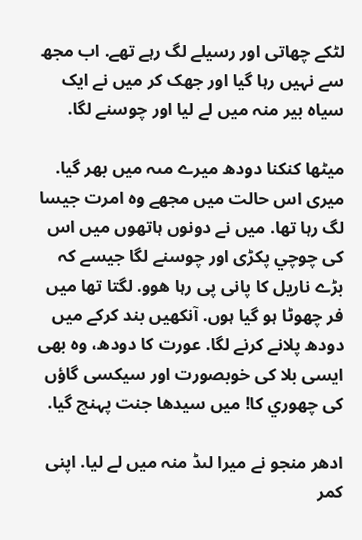لٹکے چھاتی اور رسیلے لگ رہے تھے. اب مجھ سے نہیں رہا گیا اور جھک کر میں نے ایک سیاہ بیر منہ میں لے لیا اور چوسنے لگا.

میٹھا كنكنا دودھ میرے مںہ میں بھر گیا. میری اس حالت میں مجھے وہ امرت جیسا لگ رہا تھا. میں نے دونوں ہاتھوں میں اس کی چوچي پکڑی اور چوسنے لگا جیسے کہ بڑے ناریل کا پانی پی رہا هوو. لگتا تھا میں فر چھوٹا ہو گیا ہوں. آنکھیں بند کرکے میں دودھ پلانے کرنے لگا. عورت کا دودھ، وہ بھی ایسی بلا کی خوبصورت اور سیکسی گاؤں کی چھوري کا! میں سیدھا جنت پہنچ گیا.

ادھر منجو نے میرا لںڈ منہ میں لے لیا. اپنی کمر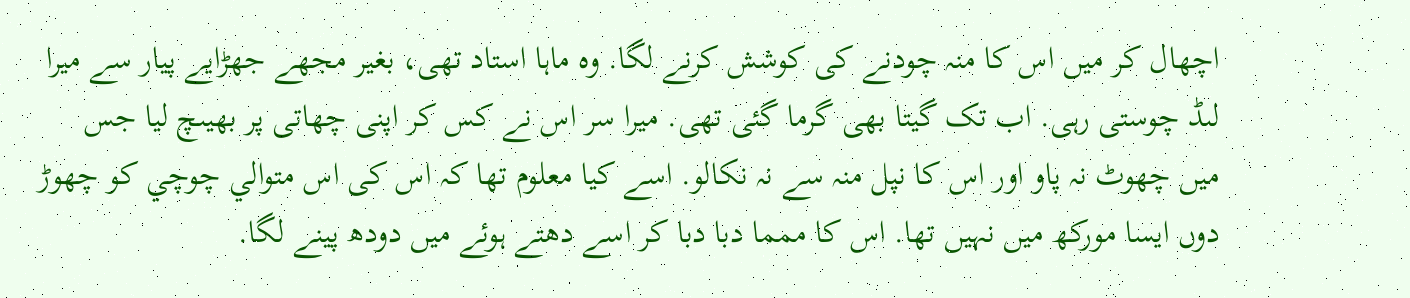اچھال کر میں اس کا منہ چودنے کی کوشش کرنے لگا. وہ ماہا استاد تھی، بغیر مجھے جھڑايے پیار سے میرا لںڈ چوستی رہی. اب تک گیتا بھی گرما گئی تھی. میرا سر اس نے کس کر اپنی چھاتی پر بھیںچ لیا جس میں چھوٹ نہ پاو اور اس کا نپل منہ سے نہ نكالو. اسے کیا معلوم تھا کہ اس کی اس متوالي چوچي کو چھوڑ دوں ایسا مورکھ میں نہیں تھا. اس کا ممما دبا دبا کر اسے دهتے ہوئے میں دودھ پینے لگا.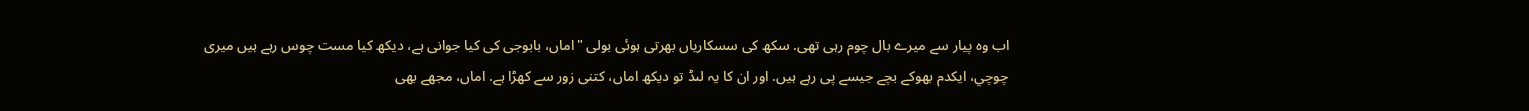اب وہ پیار سے میرے بال چوم رہی تھی. سکھ کی سسکاریاں بھرتی ہوئی بولی "اماں، بابوجی کی کیا جوانی ہے، دیکھ کیا مست چوس رہے ہیں میری چوچي، ایکدم بھوکے بچے جیسے پی رہے ہیں. اور ان کا یہ لںڈ تو دیکھ اماں، کتنی زور سے کھڑا ہے. اماں، مجھے بھی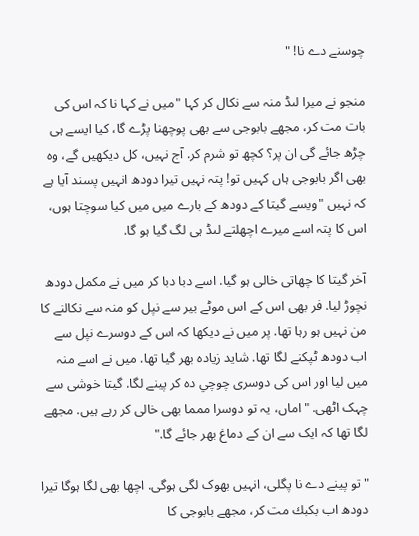چوسنے دے نا! "

منجو نے میرا لںڈ منہ سے نکال کر کہا "میں نے کہا نا کہ اس کی بات مت کر، مجھے بابوجی سے بھی پوچھنا پڑے گا، کیا ایسے ہی چڑھ جائے گی ان پر؟ کچھ تو شرم کر. آج نہیں، کل دیکھیں گے، وہ بھی اگر بابوجی ہاں کہیں تو! پتہ نہیں تیرا دودھ انہیں پسند آیا ہے کہ نہیں "ویسے گیتا کے دودھ کے بارے میں میں کیا سوچتا ہوں، اس کا پتہ اسے میرے اچھلتے لںڈ ہی لگ گیا ہو گا.

آخر گیتا کا چھاتی خالی ہو گیا. اسے دبا دبا کر میں نے مکمل دودھ نچوڑ لیا. فر بھی اس کے اس موٹے بیر سے نپل کو منہ سے نکالنے کا من نہیں ہو رہا تھا. پر میں نے دیکھا کہ اس کے دوسرے نپل سے اب دودھ ٹپکنے لگا تھا. شاید زیادہ بھر گیا تھا. میں نے اسے منہ میں لیا اور اس کی دوسری چوچي ده کر پینے لگا. گیتا خوشی سے چہک اٹھی. "اماں، یہ تو دوسرا ممما بھی خالی کر رہے ہیں. مجھے لگا تھا کہ ایک سے ان کے دماغ بھر جائے گا."

"تو پینے دے نا پگلی، انہیں بھوک لگی ہوگی. اچھا بھی لگا ہوگا تیرا دودھ اب بكبك مت کر، مجھے بابوجی کا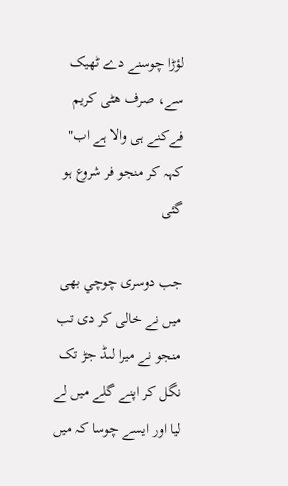لؤڑا چوسنے دے ٹھیک سے، صرف ھٹی کریم فےكنے ہی والا ہے اب" کہہ کر منجو فر شروع ہو گئی

جب دوسری چوچي بھی میں نے خالی کر دی تب منجو نے میرا لںڈ جڑ تک نگل کر اپنے گلے میں لے لیا اور ایسے چوسا کہ میں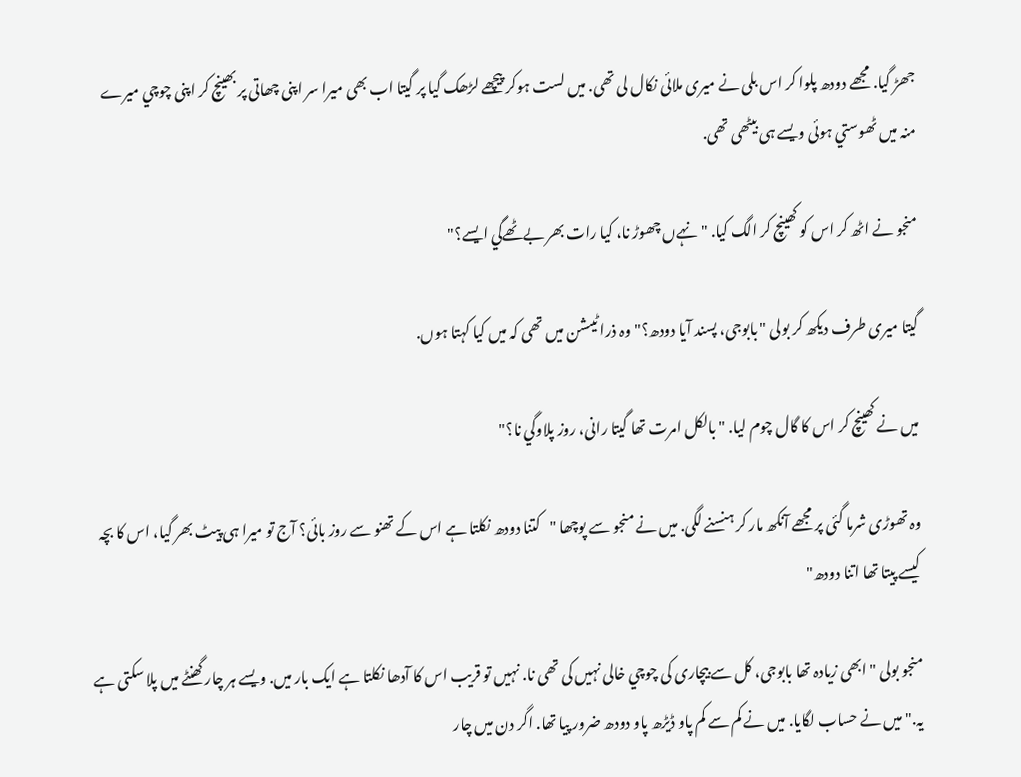جھڑ گیا. مجھے دودھ پلوا کر اس بلی نے میری ملائی نکال لی تھی. میں لست ہوکر پیچھے لڑھک گیا پر گیتا اب بھی میرا سر اپنی چھاتی پر بھینچ کر اپنی چوچي میرے منہ میں ٹھوستي ہوئی ویسے ہی بیٹھی تھی.

منجو نے اٹھ کر اس کو کھینچ کر الگ کیا. "نہےں چھوڑ نا، کیا رات بھر بےٹھےگي ایسے؟"

گیتا میری طرف دیکھ کر بولی "بابوجی، پسند آیا دودھ؟" وہ ذرا ٹیںشن میں تھی کہ میں کیا کہتا ہوں.

میں نے کھینچ کر اس کا گال چوم لیا. "بالکل امرت تھا گیتا رانی، روز پلاوگي نا؟"

وہ تھوڑی شرما گئی پر مجھے آنکھ مار کر ہنسنے لگی. میں نے منجو سے پوچھا "کتنا دودھ نکلتا ہے اس کے تھنو سے روز بائی؟ آج تو میرا ہی پیٹ بھر گیا، اس کا بچہ کیسے پیتا تھا اتنا دودھ"

منجو بولی "ابھی زیادہ تھا بابوجی، کل سے بیچاری کی چوچي خالی نہیں کی تھی نا. نہیں تو قریب اس کا آدھا نکلتا ہے ایک بار میں. ویسے ہر چار گھنٹے میں پلا سکتی ہے یہ." میں نے حساب لگایا. میں نے کم سے کم پاو ڈیڑھ پاو دودھ ضرور پیا تھا. اگر دن میں چار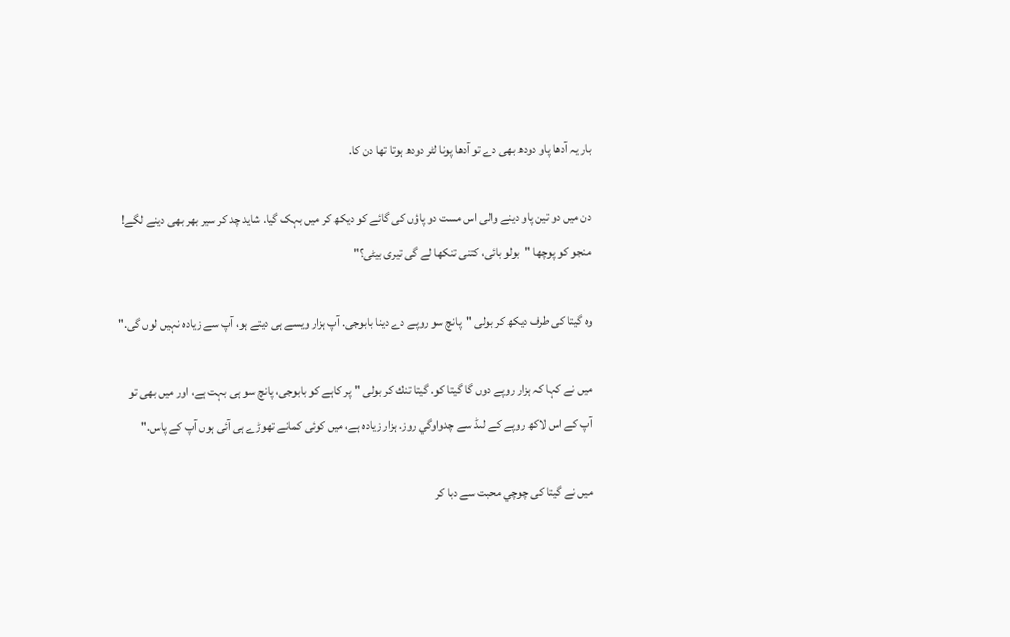بار یہ آدھا پاو دودھ بھی دے تو آدھا پونا لٹر دودھ ہوتا تھا دن کا.

دن میں دو تین پاو دینے والی اس مست دو پاؤں کی گائے کو دیکھ کر میں بہک گیا. شاید چد کر سیر بھر بھی دینے لگے! منجو کو پوچھا "بولو بائی، کتنی تنكھا لے گی تیری بیٹی؟"

وہ گیتا کی طرف دیکھ کر بولی "پانچ سو روپے دے دینا بابوجی. آپ ہزار ویسے ہی دیتے ہو، آپ سے زیادہ نہیں لوں گی."

میں نے کہا کہ ہزار روپے دوں گا گیتا کو. گیتا تنك کر بولی "پر کاہے کو بابوجی، پانچ سو ہی بہت ہے، اور میں بھی تو آپ کے اس لاکھ روپے کے لںڈ سے چدواوگي روز. ہزار زیادہ ہے، میں کوئی کمانے تھوڑے ہی آئی ہوں آپ کے پاس."

میں نے گیتا کی چوچي محبت سے دبا کر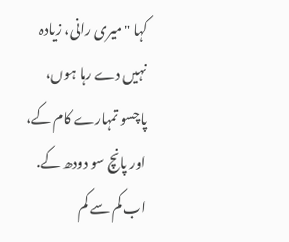کہا "میری رانی، زیادہ نہیں دے رہا ہوں، پاچسو تمہارے کام کے، اور پانچ سو دودھ کے. اب کم سے کم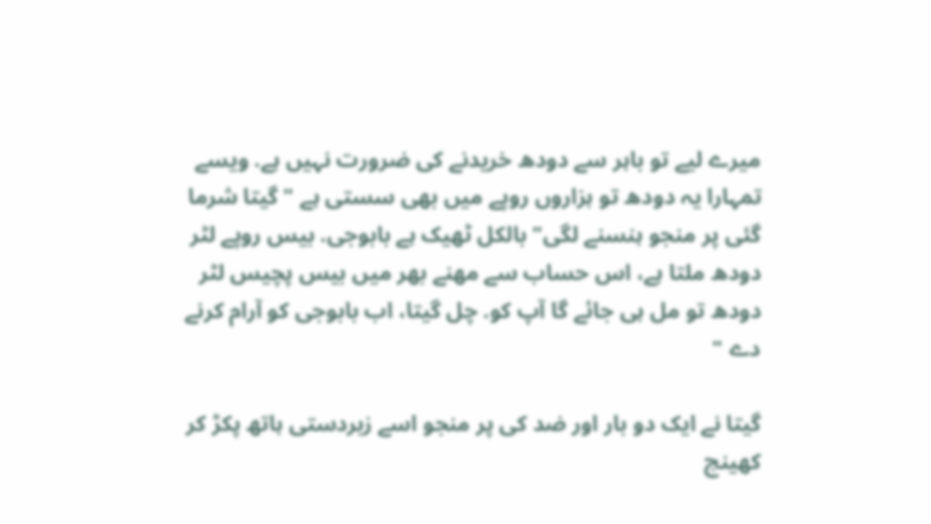میرے لیے تو باہر سے دودھ خریدنے کی ضرورت نہیں ہے. ویسے تمہارا یہ دودھ تو ہزاروں روپے میں بھی سستی ہے "گیتا شرما گئی پر منجو ہنسنے لگی" بالکل ٹھیک ہے بابوجی. بیس روپے لٹر دودھ ملتا ہے، اس حساب سے مهنے بھر میں بیس پچیس لٹر دودھ تو مل ہی جائے گا آپ کو. چل گیتا، اب بابوجی کو آرام کرنے دے "

گیتا نے ایک دو بار اور ضد کی پر منجو اسے زبردستی ہاتھ پکڑ کر کھینچ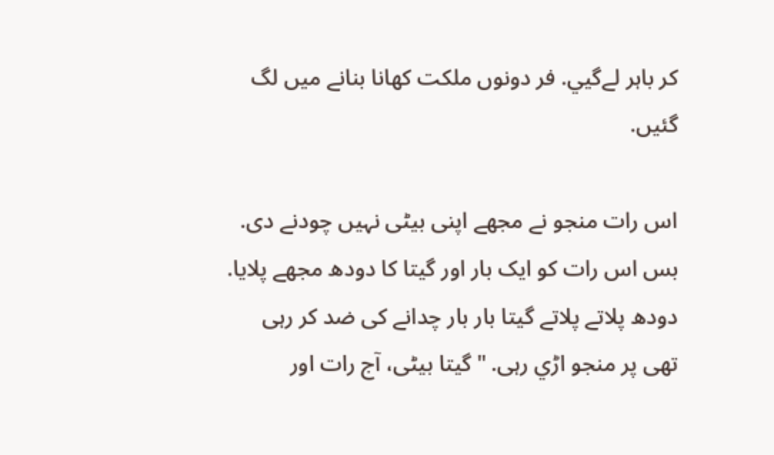کر باہر لےگيي. فر دونوں ملكت کھانا بنانے میں لگ گئیں.

اس رات منجو نے مجھے اپنی بیٹی نہیں چودنے دی. بس اس رات کو ایک بار اور گیتا کا دودھ مجھے پلایا. دودھ پلاتے پلاتے گیتا بار بار چدانے کی ضد کر رہی تھی پر منجو اڑي رہی. "گیتا بیٹی، آج رات اور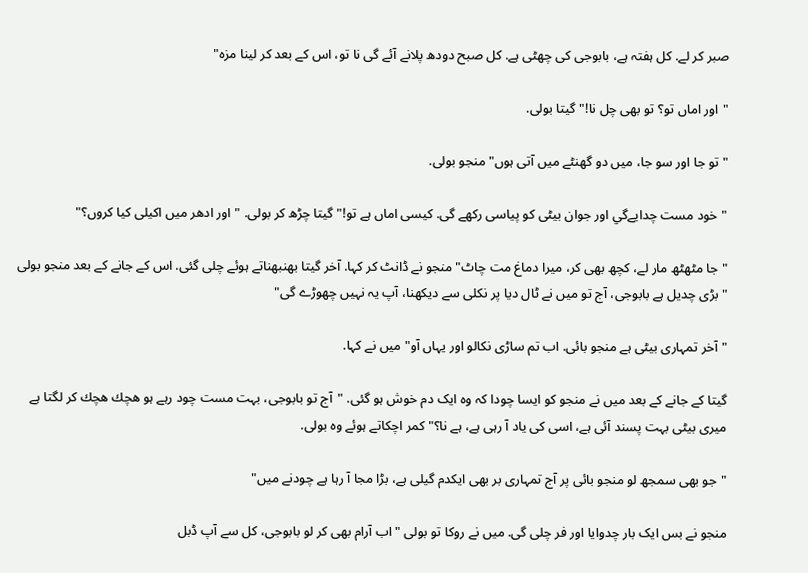صبر کر لے. کل ہفتہ ہے، بابوجی کی چھٹی ہے. کل صبح دودھ پلانے آئے گی نا تو، اس کے بعد کر لینا مزہ"

"اور اماں تو؟ تو بھی چل نا!" گیتا بولی.

"تو جا اور سو جا، میں دو گھنٹے میں آتی ہوں" منجو بولی.

"خود مست چدايےگي اور جوان بیٹی کو پیاسی رکھے گی. کیسی اماں ہے تو!" گیتا چڑھ کر بولی. "اور ادھر میں اکیلی کیا کروں؟"

"جا مٹھٹھ مار لے، کچھ بھی کر، میرا دماغ مت چاٹ" منجو نے ڈانٹ کر کہا. آخر گیتا بھنبھناتے ہوئے چلی گئی. اس کے جانے کے بعد منجو بولی "بڑی چدیل ہے بابوجی، آج تو میں نے ٹال دیا پر نکلی سے دیکھنا، آپ یہ نہیں چھوڑے گی"

"آخر تمہاری بیٹی ہے منجو بائی. اب تم ساڑی نکالو اور یہاں آو" میں نے کہا.

گیتا کے جانے کے بعد میں نے منجو کو ایسا چودا کہ وہ ایک دم خوش ہو گئی. "آج تو بابوجی، بہت مست چود رہے ہو هچك هچك کر لگتا ہے میری بیٹی بہت پسند آئی ہے، اسی کی یاد آ رہی ہے، ہے نا؟" کمر اچكاتے ہوئے وہ بولی.

"جو بھی سمجھ لو منجو بائی پر آج تمہاری بر بھی ایکدم گیلی ہے، بڑا مجا آ رہا ہے چودنے میں"

منجو نے بس ایک بار چدوايا اور فر چلی گی. میں نے روکا تو بولی "اب آرام بھی کر لو بابوجی، کل سے آپ ڈبل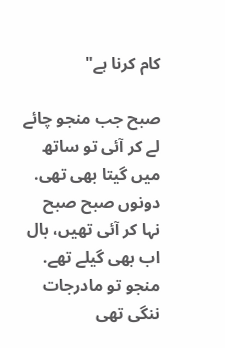کام کرنا ہے"

صبح جب منجو چائے لے کر آئی تو ساتھ میں گیتا بھی تھی. دونوں صبح صبح نہا کر آئی تھیں، بال اب بھی گیلے تھے. منجو تو مادرجات ننگی تھی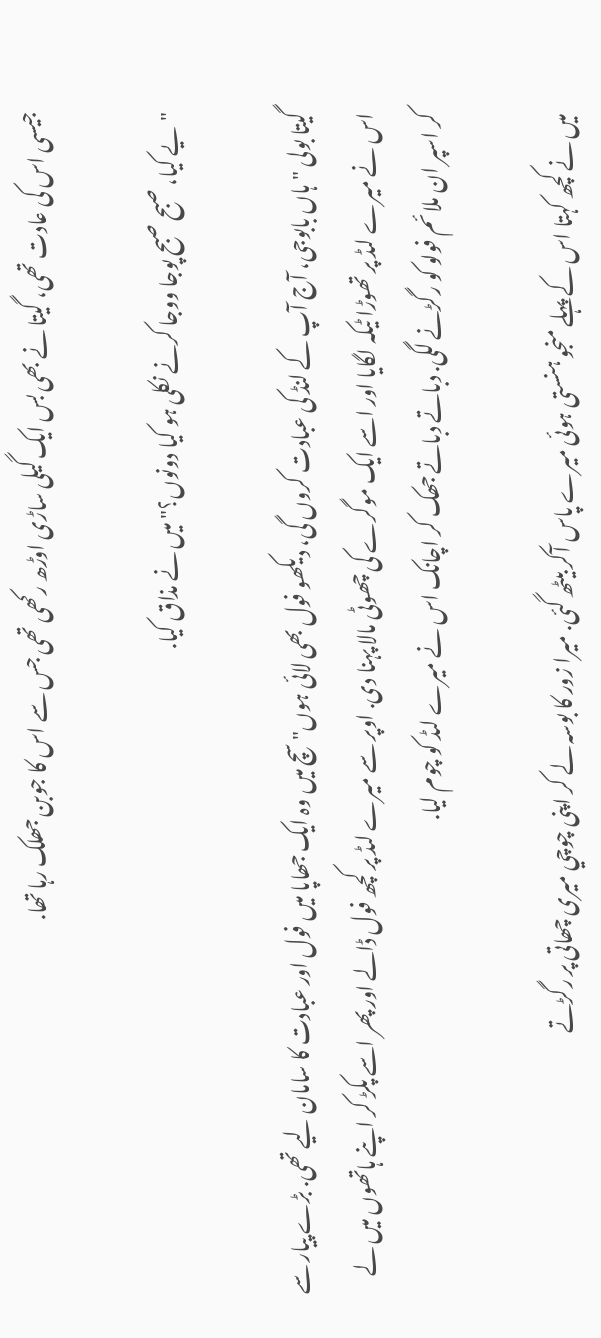جیسی اس کی عادت تھی، گیتا نے بھی بس ایک گیلی ساڑی اوڑھ رکھی تھی جس سے اس کا جوبن جھلک رہا تھا.

"یے کیا، صبح صبح پوجا ووجا کرنے نکلی ہو کیا دونوں؟" میں نے مذاق کیا.

گیتا بولی "ہاں بابوجی، آج آپ کے لنڈ کی عبادت کروں گی، دیکھو فول بھی لائی ہوں" سچ میں وہ ایک جھاپا میں فول اور عبادت کا سامان لیے تھی. بڑے پیار سے اس نے میرے لںڈ پر تھوڑا ٹیکہ لگایا اور اسے ایک موگرے کی چھوٹی مالا پہنا دی. اوپر سے میرے لںڈ پر کچھ فول ڈالے اور پھر اسے پکڑ کر اپنے ہاتھوں میں لے کر اسپر ان ملائم فولو کو رگڑنے لگی. دباتے دباتے جھک کر اچانک اس نے میرے لںڈ کو چوم لیا.

میں نے کچھ کہتا اس کے پہلے منجو ہنستی ہوئی میرے پاس آکر بیٹھ گئی. میرا زور کا بوسہ لے کر اپنی چوچي میری چھاتی پر رگڑتے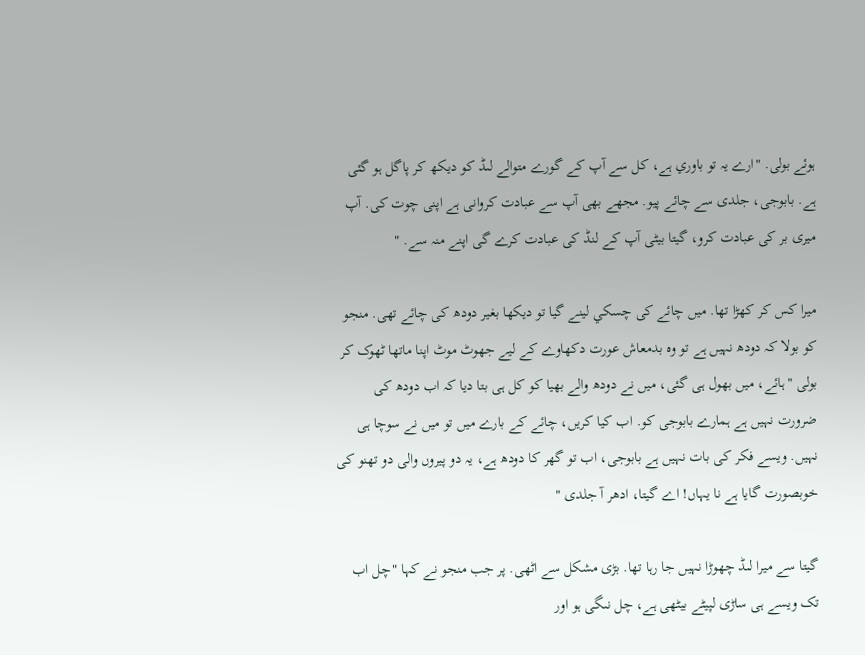ہوئے بولی. "ارے یہ تو باوري ہے، کل سے آپ کے گورے متوالے لںڈ کو دیکھ کر پاگل ہو گئی ہے. بابوجی، جلدی سے چائے پیو. مجھے بھی آپ سے عبادت کروانی ہے اپنی چوت کی. آپ میری بر کی عبادت کرو، گیتا بیٹی آپ کے لنڈ کی عبادت کرے گی اپنے منہ سے. "

میرا کس کر کھڑا تھا. میں چائے کی چسكي لینے گیا تو دیکھا بغیر دودھ کی چائے تھی. منجو کو بولا کہ دودھ نہیں ہے تو وہ بدمعاش عورت دکھاوے کے لیے جھوٹ موٹ اپنا ماتھا ٹھوک کر بولی "ہائے، میں بھول ہی گئی، میں نے دودھ والے بھیا کو کل ہی بتا دیا کہ اب دودھ کی ضرورت نہیں ہے ہمارے بابوجی کو. اب کیا کریں، چائے کے بارے میں تو میں نے سوچا ہی نہیں. ویسے فکر کی بات نہیں ہے بابوجی، اب تو گھر کا دودھ ہے، یہ دو پیروں والی دو تھنو کی خوبصورت گایا ہے نا یہاں! اے گیتا، ادھر آ جلدی "

گیتا سے میرا لںڈ چھوڑا نہیں جا رہا تھا. بڑی مشکل سے اٹھی. پر جب منجو نے کہا "چل اب تک ویسے ہی ساڑی لپیٹے بیٹھی ہے، چل نںگی ہو اور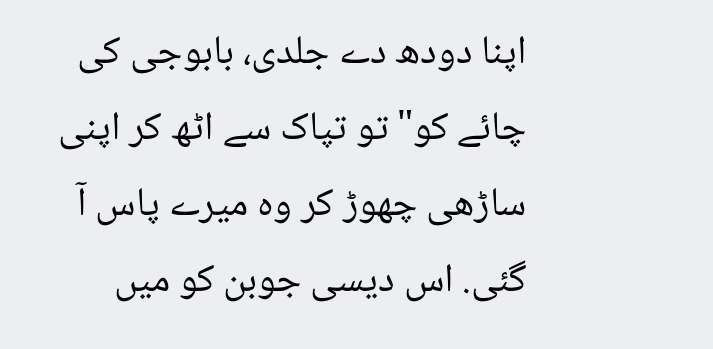اپنا دودھ دے جلدی، بابوجی کی چائے کو" تو تپاک سے اٹھ کر اپنی ساڑھی چھوڑ کر وہ میرے پاس آ گئی. اس دیسی جوبن کو میں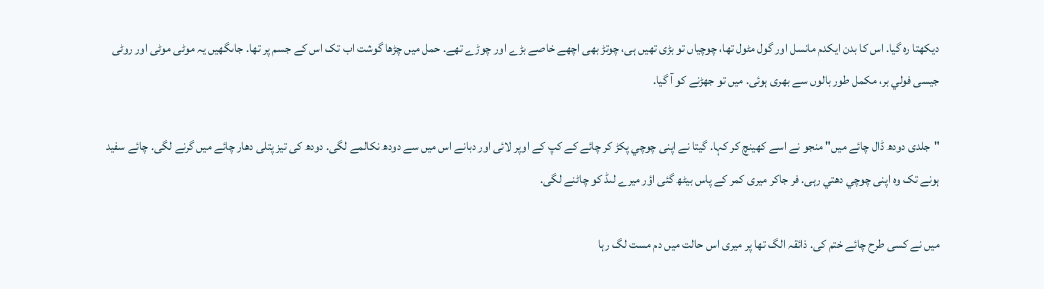دیکھتا رہ گیا. اس کا بدن ایکدم مانسل اور گول مٹول تھا، چوچیاں تو بڑی تھیں ہی، چوتڑ بھی اچھے خاصے بڑے اور چوڑے تھے. حمل میں چڑھا گوشت اب تک اس کے جسم پر تھا. جاںگھیں یہ موٹی موٹی اور روٹی جیسی فولي بر، مکمل طور بالوں سے بھری ہوئی. میں تو جھڑنے کو آ گیا.

"جلدی دودھ ڈال چائے میں" منجو نے اسے کھینچ کر کہا. گیتا نے اپنی چوچي پکڑ کر چائے کے کپ کے اوپر لائی اور دبانے اس میں سے دودھ نكالمے لگی. دودھ کی تیز پتلی دھار چائے میں گرنے لگی. چائے سفید ہونے تک وہ اپنی چوچي دهتي رہی. فر جاکر میری کمر کے پاس بیٹھ گئی اؤر میرے لںڈ کو چاٹنے لگی.

میں نے کسی طرح چائے ختم کی. ذائقہ الگ تھا پر میری اس حالت میں دم مست لگ رہا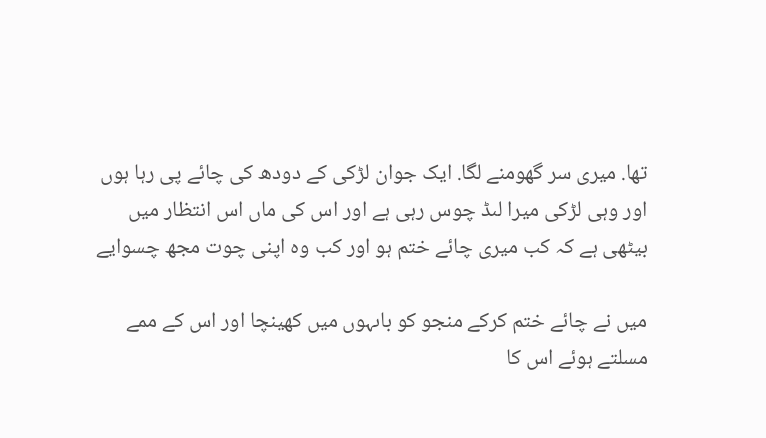تھا. میری سر گھومنے لگا. ایک جوان لڑکی کے دودھ کی چائے پی رہا ہوں اور وہی لڑکی میرا لںڈ چوس رہی ہے اور اس کی ماں اس انتظار میں بیٹھی ہے کہ کب میری چائے ختم ہو اور کب وہ اپنی چوت مجھ چسوايے

میں نے چائے ختم کرکے منجو کو باںہوں میں کھینچا اور اس کے ممے مسلتے ہوئے اس کا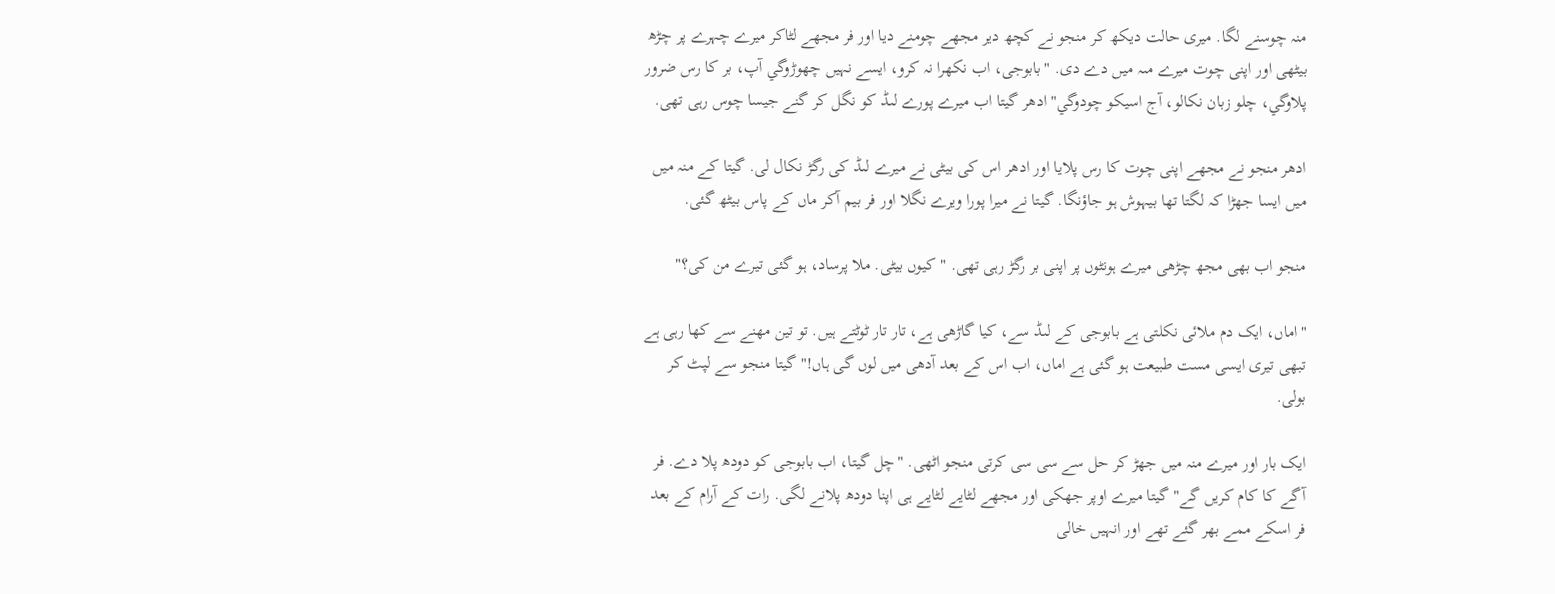منہ چوسنے لگا. میری حالت دیکھ کر منجو نے کچھ دیر مجھے چومنے دیا اور فر مجھے لٹاكر میرے چہرے پر چڑھ بیٹھی اور اپنی چوت میرے مںہ میں دے دی. "بابوجی، اب نكھرا نہ کرو، ایسے نہیں چھوڑوگي آپ، بر کا رس ضرور پلاوگي، چلو زبان نکالو، آج اسيكو چودوگي" ادھر گیتا اب میرے پورے لںڈ کو نگل کر گنے جیسا چوس رہی تھی.

ادھر منجو نے مجھے اپنی چوت کا رس پلایا اور ادھر اس کی بیٹی نے میرے لںڈ کی رگڑ نکال لی. گیتا کے منہ میں میں ایسا جھڑا کہ لگتا تھا بیہوش ہو جاؤنگا. گیتا نے میرا پورا ویرے نگلا اور فر بیم آکر ماں کے پاس بیٹھ گئی.

منجو اب بھی مجھ چڑھی میرے ہونٹوں پر اپنی بر رگڑ رہی تھی. "کیوں بیٹی. ملا پرساد، ہو گئی تیرے من کی؟"

"اماں، ایک دم ملائی نکلتی ہے بابوجی کے لںڈ سے، کیا گاڑھی ہے، تار تار ٹوٹتے ہیں. تو تین مهنے سے کھا رہی ہے تبھی تیری ایسی مست طبیعت ہو گئی ہے اماں، اب اس کے بعد آدھی میں لوں گی ہاں!" گیتا منجو سے لپٹ کر بولی.

ایک بار اور میرے منہ میں جھڑ کر حل سے سی سی کرتی منجو اٹھی. "چل گیتا، اب بابوجی کو دودھ پلا دے. فر آگے کا کام کریں گے" گیتا میرے اوپر جھکی اور مجھے لٹايے لٹايے ہی اپنا دودھ پلانے لگی. رات کے آرام کے بعد فر اسکے ممے بھر گئے تھے اور انہیں خالی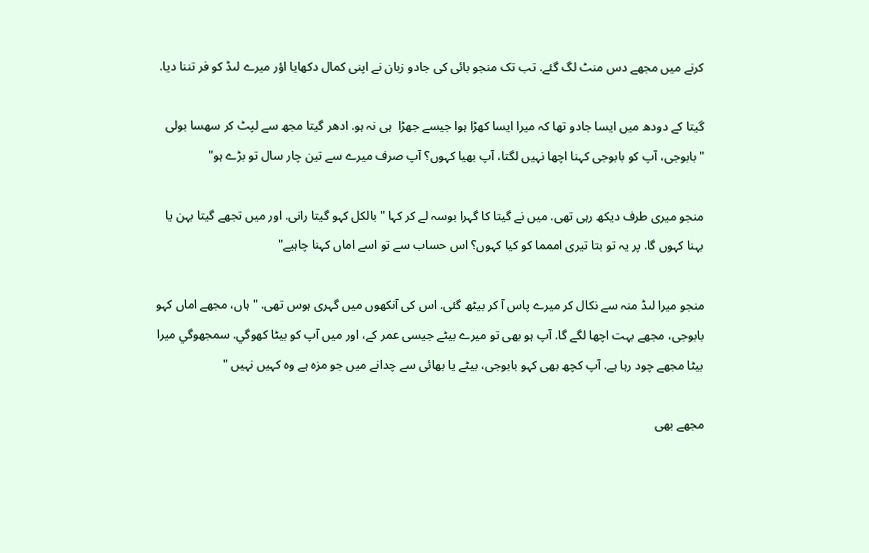کرنے میں مجھے دس منٹ لگ گئے. تب تک منجو بائی کی جادو زبان نے اپنی کمال دکھایا اؤر میرے لںڈ کو فر تننا دیا.

گیتا کے دودھ میں ایسا جادو تھا کہ میرا ایسا کھڑا ہوا جیسے جھڑا  ہی نہ ہو. ادھر گیتا مجھ سے لپٹ کر سهسا بولی "بابوجی، آپ کو بابوجی کہنا اچھا نہیں لگتا، آپ بھیا کہوں؟ آپ صرف میرے سے تین چار سال تو بڑے ہو"

منجو میری طرف دیکھ رہی تھی. میں نے گیتا کا گہرا بوسہ لے کر کہا "بالکل کہو گیتا رانی. اور میں تجھے گیتا بہن یا بہنا کہوں گا. پر یہ تو بتا تیری اممما کو کیا کہوں؟ اس حساب سے تو اسے اماں کہنا چاہیے"

منجو میرا لںڈ منہ سے نکال کر میرے پاس آ کر بیٹھ گئی. اس کی آنکھوں میں گہری ہوس تھی. "ہاں، مجھے اماں کہو بابوجی، مجھے بہت اچھا لگے گا. آپ ہو بھی تو میرے بیٹے جیسی عمر کے، اور میں آپ کو بیٹا كهوگي. سمجھوگي میرا بیٹا مجھے چود رہا ہے. آپ کچھ بھی کہو بابوجی، بیٹے یا بھائی سے چدانے میں جو مزہ ہے وہ کہیں نہیں "

مجھے بھی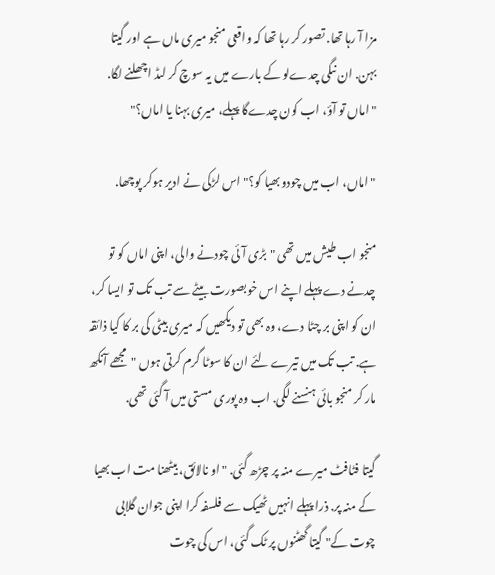مزا آ رہا تھا. تصور کر رہا تھا کہ واقعی منجو میری ماں ہے اور گیتا بہن. ان نںگی چدےلو کے بارے میں یہ سوچ کر لںڈ اچھلنے لگا. "اماں تو آؤ، اب کون چدےگا پہلے، میری بہنا یا اماں؟"

"اماں، اب میں چودو بھیا کو؟" اس لڑکی نے ادیر ہوکر پوچھا.

منجو اب طیش میں تھی "بڑی آئی چودنے والی، اپنی اماں کو تو چدنے دے پہلے اپنے اس خوبصورت بیٹے سے تب تک تو ایسا کر، ان کو اپنی بر چٹا دے، وہ بھی تو دیکھیں کہ میری بیٹی کی بر کا کیا ذائقہ ہے. تب تک میں تیرے لئے ان کا سوٹا گرم کرتی ہوں "مجھے آنکھ مار کر منجو بائی ہنسنے لگی. اب وہ پوری مستی میں آ گئی تھی.

گیتا فٹافٹ میرے منہ پر چڑھ گئی. "او نالائق، بیٹھنا مت اب بھیا کے منہ پر. ذرا پہلے انہیں ٹھیک سے فلسفہ کرا اپنی جوان گلابی چوت کے" گیتا گھٹنوں پر ٹک گئی، اس کی چوت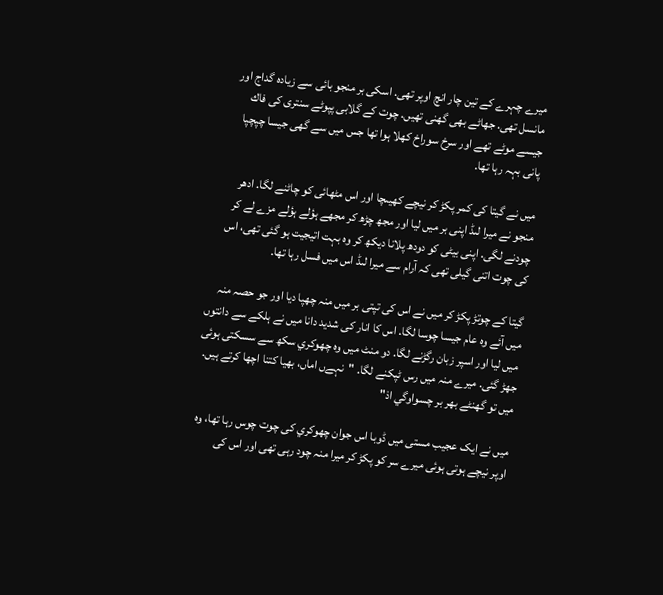میرے چہرے کے تین چار انچ اوپر تھی. اسکی بر منجو بائی سے زیادہ گداج اور مانسل تھی. جھاٹے بھی گھنی تھیں. چوت کے گلابی پپوٹے سنتری کی فاك جیسے موٹے تھے اور سرخ سوراخ کھلا ہوا تھا جس میں سے گھی جیسا چپچپا پانی بہہ رہا تھا.

میں نے گیتا کی کمر پکڑ کر نیچے کھیںچا اور اس مٹھائی کو چاٹنے لگا. ادھر منجو نے میرا لںڈ اپنی بر میں لیا اور مجھ چڑھ کر مجھے ہؤلے ہؤلے مزے لے کر چودنے لگی. اپنی بیٹی کو دودھ پلانا دیکھ کر وہ بہت اتیجیت ہو گئی تھی، اس کی چوت اتنی گیلی تھی کہ آرام سے میرا لںڈ اس میں فسل رہا تھا.

گيتا كے چوتڑ پکڑ کر میں نے اس کی تپتی بر میں منہ چھپا دیا اور جو حصہ منہ میں آئے وہ عام جیسا چوسا لگا. اس کا انار کی شدید دانا میں نے ہلکے سے دانتوں میں لیا اور اسپر زبان رگڑنے لگا. دو منٹ میں وہ چھوكري سکھ سے سسکتی ہوئی جھڑ گئی. میرے منہ میں رس ٹپکنے لگا. "نہےں اماں، بھیا کتنا اچھا کرتے ہیں. میں تو گھنٹے بھر بر چسواوگي اذ"

میں نے ایک عجیب مستی میں ڈوبا اس جوان چھوكري کی چوت چوس رہا تھا، وہ اوپر نیچے ہوتی ہوئی میرے سر کو پکڑ کر میرا منہ چود رہی تھی اور اس کی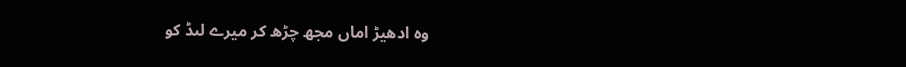وہ ادھیڑ اماں مجھ چڑھ کر میرے لںڈ کو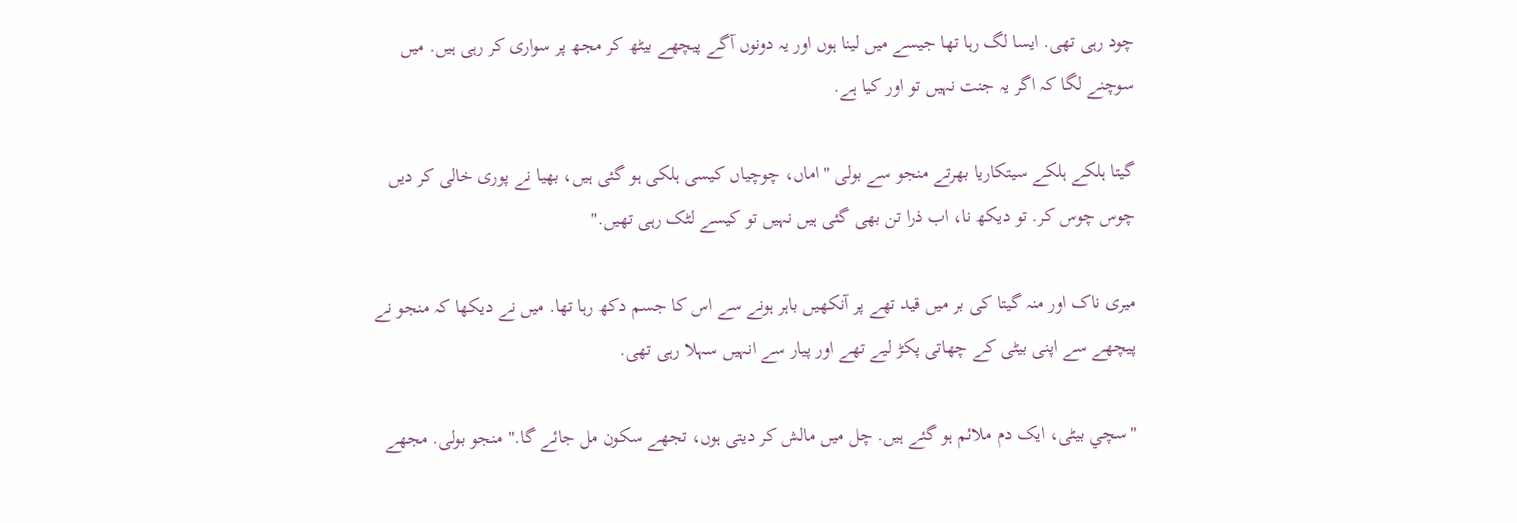چود رہی تھی. ایسا لگ رہا تھا جیسے میں لینا ہوں اور یہ دونوں آگے پیچھے بیٹھ کر مجھ پر سواری کر رہی ہیں. میں سوچنے لگا کہ اگر یہ جنت نہیں تو اور کیا ہے.

گیتا ہلکے ہلکے سيتكاريا بھرتے منجو سے بولی "اماں، چوچیاں کیسی ہلکی ہو گئی ہیں، بھیا نے پوری خالی کر دیں چوس چوس کر. تو دیکھ نا، اب ذرا تن بھی گئی ہیں نہیں تو کیسے لٹک رہی تھیں."

میری ناک اور منہ گیتا کی بر میں قید تھے پر آنکھیں باہر ہونے سے اس کا جسم دکھ رہا تھا. میں نے دیکھا کہ منجو نے پیچھے سے اپنی بیٹی کے چھاتی پکڑ لیے تھے اور پیار سے انہیں سہلا رہی تھی.

"سچي بیٹی، ایک دم ملائم ہو گئے ہیں. چل میں مالش کر دیتی ہوں، تجھے سکون مل جائے گا." منجو بولی. مجھے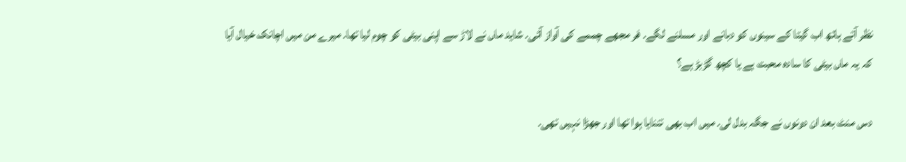نظر آتے ہاتھ اب گیتا کے سینوں کو دبانے اور مسلنے لگے. فر مجھے چممے کی آواز آئی. شاید ماں نے لاڑ سے اپنی بیٹی کو چوم لیا تھا. میرے من میں اچانک خیال آیا کہ یہ ماں بیٹی کا سادہ محبت ہے یا کچھ گڑبڑ ہے؟

دس منٹ بعد ان دونوں نے جگہ بدل لی. میں اب بھی تننايا ہوا تھا اور جھڑا نہیں تھی.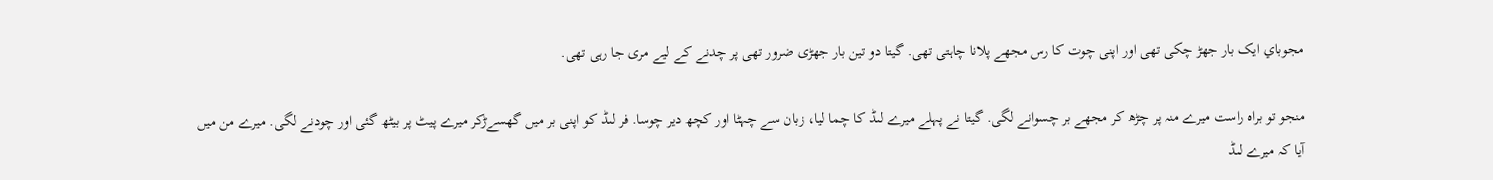مجوباي ایک بار جھڑ چکی تھی اور اپنی چوت کا رس مجھے پلانا چاہتی تھی. گیتا دو تین بار جھڑی ضرور تھی پر چدنے کے لیے مری جا رہی تھی.

منجو تو براہ راست میرے منہ پر چڑھ کر مجھے بر چسوانے لگی. گیتا نے پہلے میرے لںڈ کا چما لیا، زبان سے چہٹا اور کچھ دیر چوسا. فر لںڈ کو اپنی بر میں گھسےڑكر میرے پیٹ پر بیٹھ گئی اور چودنے لگی. میرے من میں آیا کہ میرے لںڈ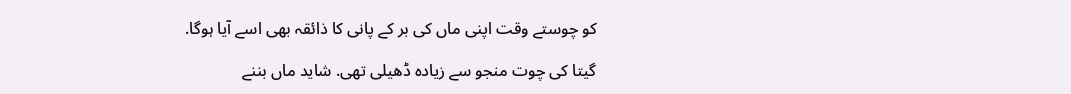کو چوستے وقت اپنی ماں کی بر کے پانی کا ذائقہ بھی اسے آیا ہوگا.

گیتا کی چوت منجو سے زیادہ ڈھیلی تھی. شاید ماں بننے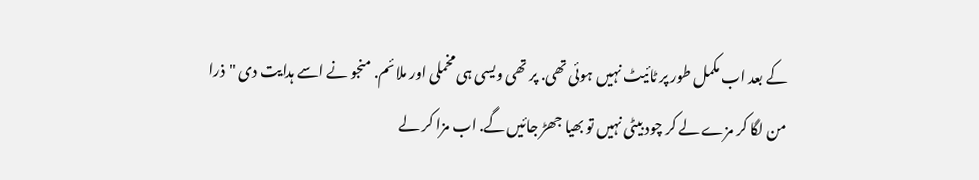کے بعد اب مکمل طور پر ٹائیٹ نہیں ہوئی تھی. پر تھی ویسی ہی مخملی اور ملائم. منجو نے اسے ہدایت دی "ذرا من لگا کر مزے لے کر چود بیٹی نہیں تو بھیا جھڑ جائیں گے. اب مزا کر لے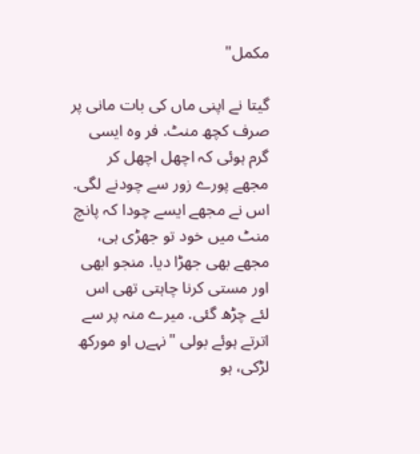مکمل"

گیتا نے اپنی ماں کی بات مانی پر صرف کچھ منٹ. فر وہ ایسی گرم ہوئی کہ اچھل اچھل کر مجھے پورے زور سے چودنے لگی. اس نے مجھے ایسے چودا کہ پانچ منٹ میں خود تو جھڑی ہی، مجھے بھی جھڑا دیا. منجو ابھی اور مستی کرنا چاہتی تھی اس لئے چڑھ گئی. میرے منہ پر سے اترتے ہوئے بولی "نہےں او مورکھ لڑکی، ہو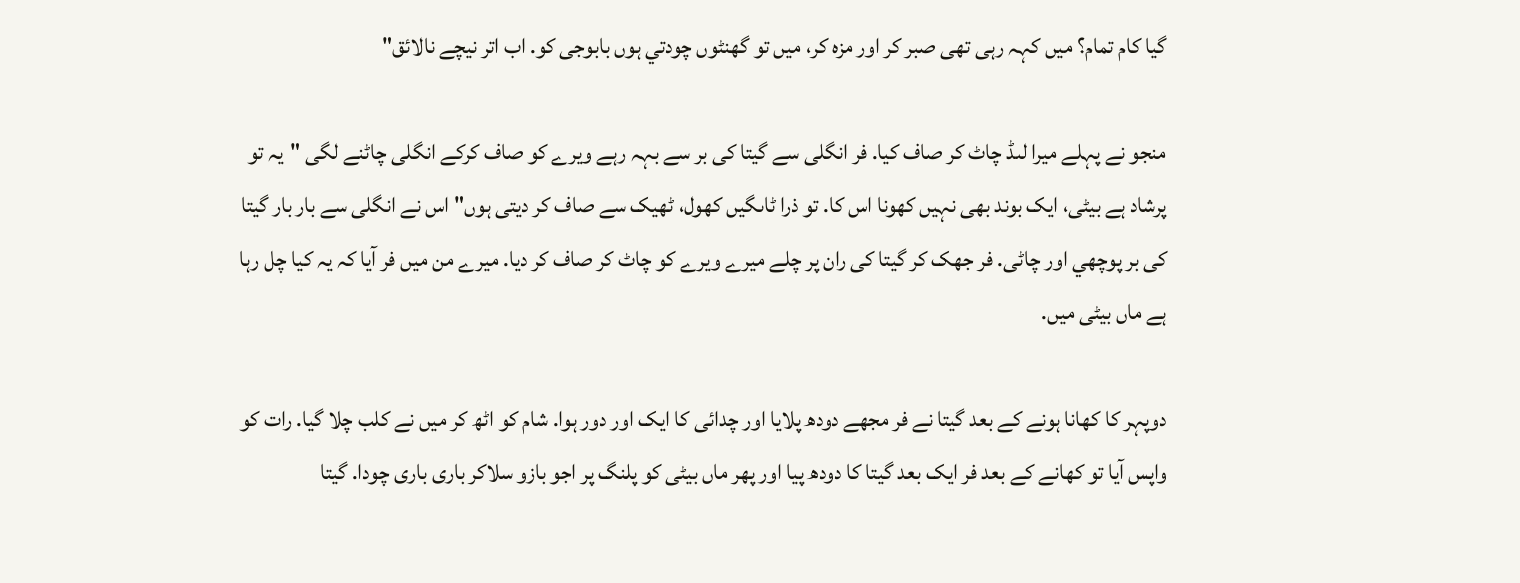گیا کام تمام؟ میں کہہ رہی تھی صبر کر اور مزہ کر، میں تو گھنٹوں چودتي ہوں بابوجی کو. اب اتر نیچے نالائق"

منجو نے پہلے میرا لںڈ چاٹ کر صاف کیا. فر انگلی سے گیتا کی بر سے بہہ رہے ویرے کو صاف کرکے انگلی چاٹنے لگی "یہ تو پرشاد ہے بیٹی، ایک بوند بھی نہیں کھونا اس کا. تو ذرا ٹاںگیں کھول، ٹھیک سے صاف کر دیتی ہوں" اس نے انگلی سے بار بار گیتا کی بر پوچھي اور چاٹی. فر جھک کر گیتا کی ران پر چلے میرے ویرے کو چاٹ کر صاف کر دیا. میرے من میں فر آیا کہ یہ کیا چل رہا ہے ماں بیٹی میں.

دوپہر کا کھانا ہونے کے بعد گیتا نے فر مجھے دودھ پلایا اور چدائی کا ایک اور دور ہوا. شام کو اٹھ کر میں نے کلب چلا گیا. رات کو واپس آیا تو کھانے کے بعد فر ایک بعد گیتا کا دودھ پیا اور پھر ماں بیٹی کو پلنگ پر اجو بازو سلاكر باری باری چودا. گیتا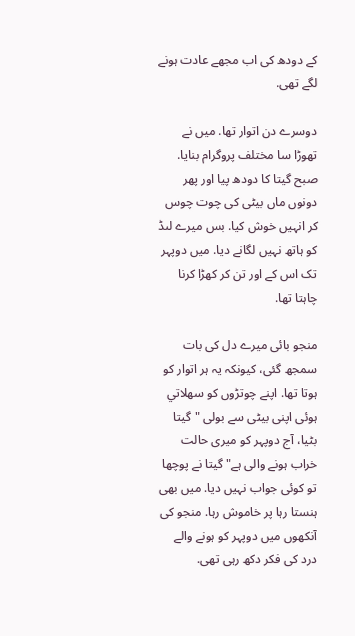کے دودھ کی اب مجھے عادت ہونے لگے تھی.

دوسرے دن اتوار تھا. میں نے تھوڑا سا مختلف پروگرام بنایا. صبح گیتا کا دودھ پیا اور پھر دونوں ماں بیٹی کی چوت چوس کر انہیں خوش کیا. بس میرے لںڈ کو ہاتھ نہیں لگانے دیا. میں دوپہر تک اس کے اور تن کر کھڑا کرنا چاہتا تھا.

منجو بائی میرے دل کی بات سمجھ گئی، کیونکہ یہ ہر اتوار کو ہوتا تھا. اپنے چوتڑوں کو سهلاتي ہوئی اپنی بیٹی سے بولی "گیتا بٹیا، آج دوپہر کو میری حالت خراب ہونے والی ہے" گیتا نے پوچھا تو کوئی جواب نہیں دیا. میں بھی ہنستا رہا پر خاموش رہا. منجو کی آنکھوں میں دوپہر کو ہونے والے درد کی فکر دکھ رہی تھی.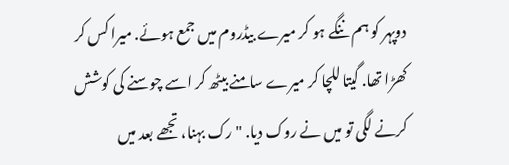دوپہر کو ہم ننگے ہو کر میرے بیڈروم میں جمع ہوئے. میرا کس کر کھڑا تھا. گیتا للچا کر میرے سامنے بیٹھ کر اسے چوسنے کی کوشش کرنے لگی تو میں نے روک دیا. "رک بہنا، تجھے بعد میں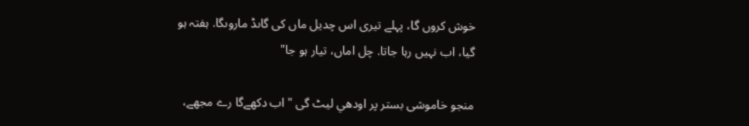خوش کروں گا، پہلے تیری اس چدیل ماں کی گاںڈ ماروںگا. ہفتہ ہو گیا، اب نہیں رہا جاتا. چل اماں، تیار ہو جا"

منجو خاموشی بستر پر اودھي لیٹ گی "اب دكھےگا رے مجھے،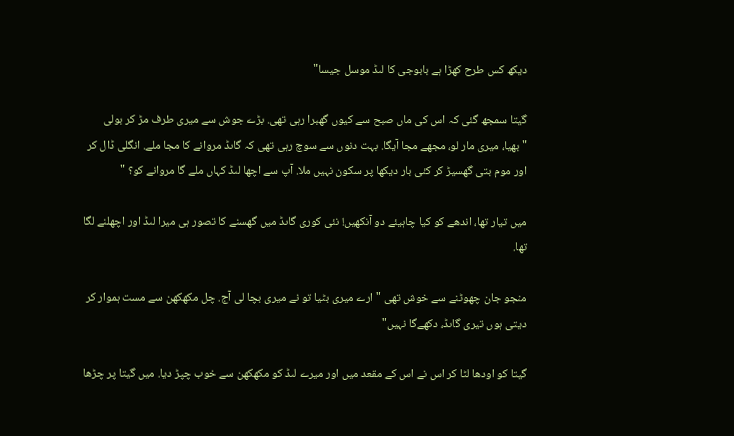دیکھ کس طرح کھڑا ہے بابوجی کا لںڈ موسل جیسا"

گیتا سمجھ گئی کہ اس کی ماں صبح سے کیوں گھبرا رہی تھی. بڑے جوش سے میری طرف مڑ کر بولی "بھیا، میری مار لو، مجھے مجا آیگا. بہت دنوں سے سوچ رہی تھی کہ گاںڈ مروانے کا مجا ملے. انگلی ڈال کر اور موم بتی گھسیڑ کر کئی بار دیکھا پر سکون نہیں ملا. آپ سے اچھا لںڈ کہاں ملے گا مروانے کو؟ "

میں تیار تھا، اندھے کو کیا چاہیئے دو آنکھیں! نئی کوری گاںڈ میں گھسنے کا تصور ہی میرا لںڈ اور اچھلنے لگا تھا.

منجو جان چھوٹنے سے خوش تھی "ارے میری بٹیا تو نے میری بچا لی آج. چل مكھكھن سے مست ہموار کر دیتی ہوں تیری گاںڈ، دكھےگا نہیں"

گیتا کو اودھا لٹا کر اس نے اس کے مقعد میں اور میرے لںڈ کو مكھكھن سے خوب چپڑ دیا. میں گیتا پر چڑھا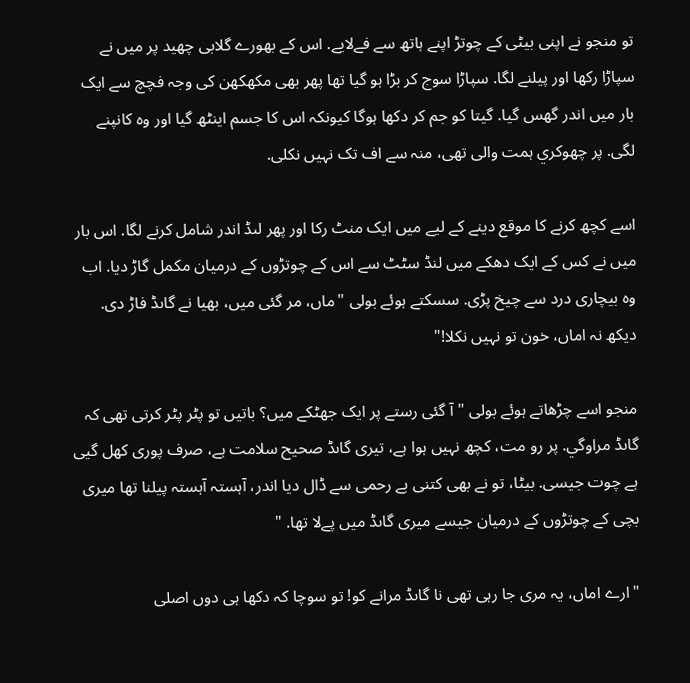تو منجو نے اپنی بیٹی کے چوتڑ اپنے ہاتھ سے فےلايے. اس کے بھورے گلابی چھید پر میں نے سپاڑا رکھا اور پیلنے لگا. سپاڑا سوج کر بڑا ہو گیا تھا پھر بھی مكھكھن کی وجہ فچچ سے ایک بار میں اندر گھس گیا. گیتا کو جم کر دکھا ہوگا کیونکہ اس کا جسم اینٹھ گیا اور وہ کانپنے لگی. پر چھوكري ہمت والی تھی، منہ سے اف تک نہیں نکلی.

اسے کچھ کرنے کا موقع دینے کے لیے میں ایک منٹ رکا اور پھر لںڈ اندر شامل کرنے لگا. اس بار میں نے کس کے ایک دھکے میں لنڈ سٹٹ سے اس کے چوتڑوں کے درمیان مکمل گاڑ دیا. اب وہ بیچاری درد سے چیخ پڑی. سسكتے ہوئے بولی "ماں، مر گئی میں، بھیا نے گاںڈ فاڑ دی. دیکھ نہ اماں، خون تو نہیں نکلا!"

منجو اسے چڑھاتے ہوئے بولی "آ گئی رستے پر ایک جھٹکے میں؟ باتیں تو پٹر پٹر کرتی تھی کہ گاںڈ مراوگي. پر رو مت، کچھ نہیں ہوا ہے، تیری گاںڈ صحیح سلامت ہے، صرف پوری کھل گیی ہے چوت جیسی. بیٹا، تو نے بھی کتنی بے رحمی سے ڈال دیا اندر، آہستہ آہستہ پیلنا تھا میری بچی کے چوتڑوں کے درمیان جیسے میری گاںڈ میں پےلا تھا. "

"ارے اماں، یہ مری جا رہی تھی نا گاںڈ مرانے کو! تو سوچا کہ دکھا ہی دوں اصلی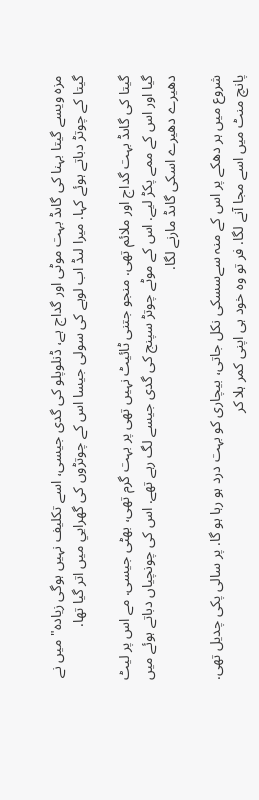مزہ ویسے گیتا بہنا کی گاںڈ بہت موٹی اور گداج ہے، ڈنلوپلو کی گدی جیسی، اسے تکلیف نہیں ہوگی زیادہ" میں نے گیتا کے چوتڑ دباتے ہوئے کہا. میرا لںڈ اب لوہے کی سولی جیسا اس کے چوتڑوں کی گهرايي میں اتر گیا تھا.

گیتا کی گاںڈ بہت گداج اور ملائم تھی. منجو جتنی ٹائیٹ نہیں تھی پر بہت گرم تھی، بھٹی جیسی. مے اس پر لیٹ گیا اور اس کے ممے پکڑ لیے. اس کے موٹے چوتڑ سپنج کی گدی جیسے لگ رہے تھے. اس کی چونچیاں دباتے ہوئے میں دھیرے دھیرے اسکی گاںڈ مارنے لگا.

شروع میں ہر دھکے پر اس کے منہ سےسسکی نکل جاتی، بیچاری کو بہت درد ہو رہا ہو گا. پر سالی پکی چدیل تھی. پانچ منٹ میں اسے مجا آنے لگا. فر تو وہ خود ہی اپنی کمر ہلا کر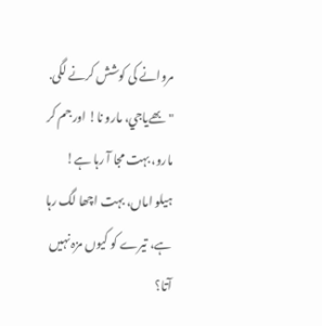مروانے کی کوشش کرنے لگی. "بھےياجي، مارو نا! اور جم کر مارو، بہت مجا آ رہا ہے! ہیلو اماں، بہت اچھا لگ رہا ہے، تیرے کو کیوں مزہ نہیں آتا؟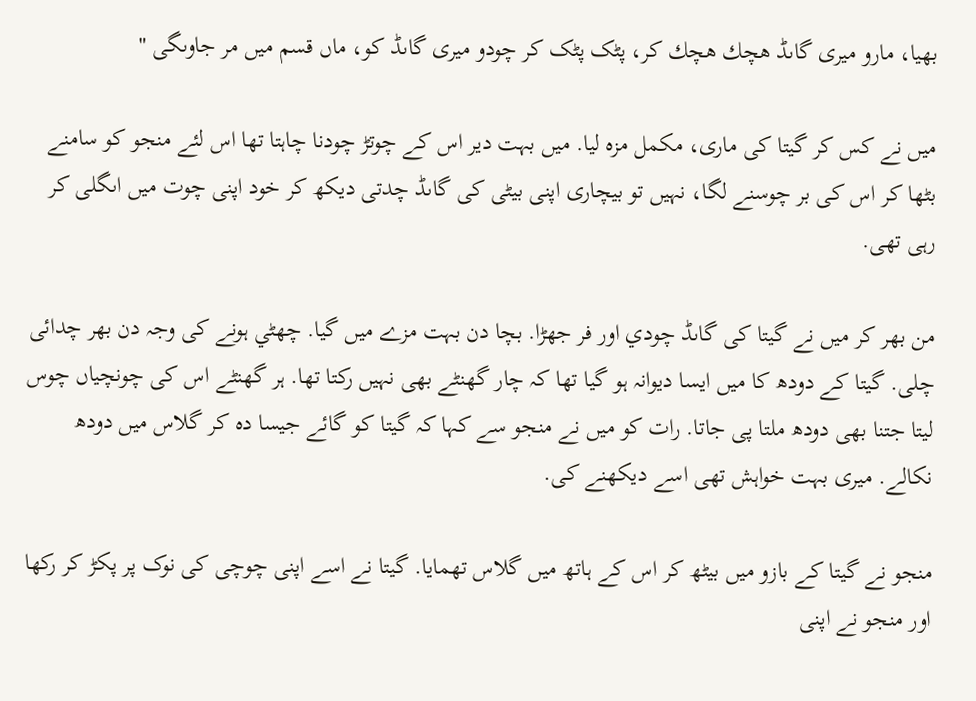بھیا، مارو میری گاںڈ هچك هچك کر، پٹک پٹک کر چودو میری گاںڈ کو، ماں قسم میں مر جاوںگی "

میں نے کس کر گیتا کی ماری، مکمل مزہ لیا. میں بہت دیر اس کے چوتڑ چودنا چاہتا تھا اس لئے منجو کو سامنے بٹھا کر اس کی بر چوسنے لگا، نہیں تو بیچاری اپنی بیٹی کی گاںڈ چدتی دیکھ کر خود اپنی چوت میں اںگلی کر رہی تھی.

من بھر کر میں نے گیتا کی گاںڈ چودي اور فر جھڑا. بچا دن بہت مزے میں گیا. چھٹي ہونے کی وجہ دن بھر چدائی چلی. گیتا کے دودھ کا میں ایسا دیوانہ ہو گیا تھا کہ چار گھنٹے بھی نہیں ركتا تھا. ہر گھنٹے اس کی چونچیاں چوس لیتا جتنا بھی دودھ ملتا پی جاتا. رات کو میں نے منجو سے کہا کہ گیتا کو گائے جیسا ده کر گلاس میں دودھ نکالے. میری بہت خواہش تھی اسے دیکھنے کی.

منجو نے گیتا کے بازو میں بیٹھ کر اس کے ہاتھ میں گلاس تھمایا. گیتا نے اسے اپنی چوچی کی نوک پر پکڑ کر رکھا اور منجو نے اپنی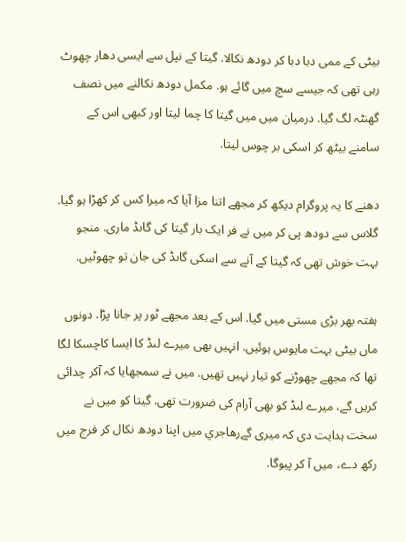بیٹی کے ممی دبا دبا کر دودھ نکالا. گیتا کے نپل سے ایسی دھار چھوٹ رہی تھی کہ جیسے سچ میں گائے ہو. مکمل دودھ نکالنے میں نصف گھنٹہ لگ گیا. درمیان میں میں گیتا کا چما لیتا اور کبھی اس کے سامنے بیٹھ کر اسکی بر چوس لیتا.

دهنے کا یہ پروگرام دیکھ کر مجھے اتنا مزا آیا کہ میرا کس کر کھڑا ہو گیا. گلاس سے دودھ پی کر میں نے فر ایک بار گیتا کی گاںڈ ماری. منجو بہت خوش تھی کہ گیتا کے آنے سے اسکی گاںڈ کی جان تو چھوٹیں.

ہفتہ بھر بڑی مستی میں گیا. اس کے بعد مجھے ٹور پر جانا پڑا. دونوں ماں بیٹی بہت مایوس ہوئیں. انہیں بھی میرے لںڈ کا ایسا کاچسکا لگا تھا کہ مجھے چھوڑنے کو تیار نہیں تھیں. میں نے سمجھایا کہ آکر چدائی کریں گے، میرے لںڈ کو بھی آرام کی ضرورت تھی. گیتا کو میں نے سخت ہدایت دی کہ میری گےرهاجري میں اپنا دودھ نکال کر فرج میں رکھ دے، میں آ کر پيوگا.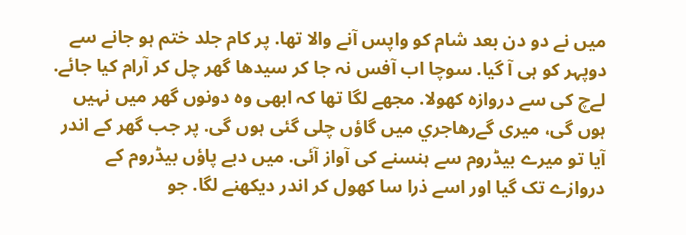میں نے دو دن بعد شام کو واپس آنے والا تھا. پر کام جلد ختم ہو جانے سے دوپہر کو ہی آ گیا. سوچا اب آفس نہ جا کر سیدھا گھر چل کر آرام کیا جائے. لےچ کی سے دروازہ کھولا. مجھے لگا تھا کہ ابھی وہ دونوں گھر میں نہیں ہوں گی، میری گےرهاجري میں گاؤں چلی گئی ہوں گی. پر جب گھر کے اندر آیا تو میرے بیڈروم سے ہنسنے کی آواز آئی. میں دبے پاؤں بیڈروم کے دروازے تک گیا اور اسے ذرا سا کھول کر اندر دیکھنے لگا. جو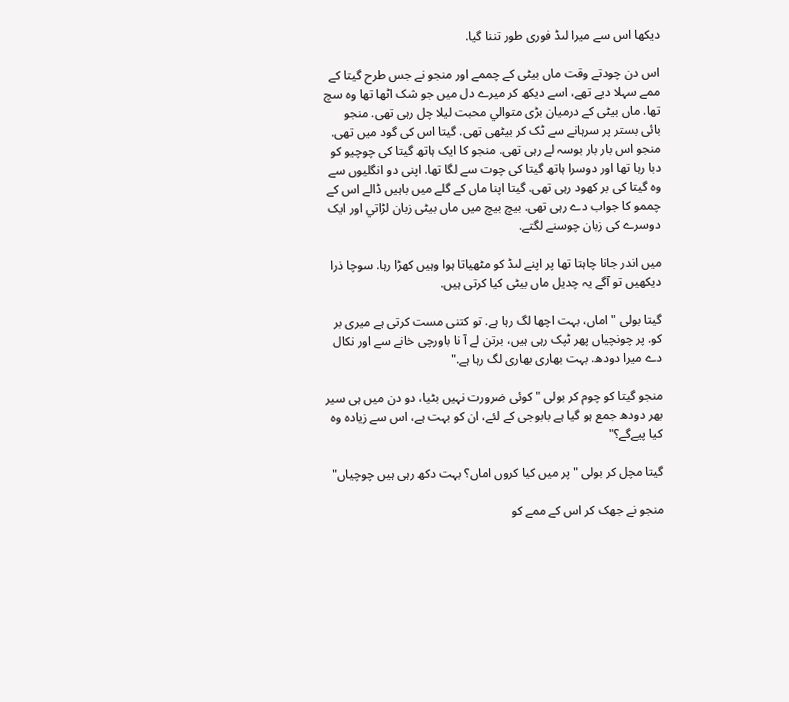دیکھا اس سے میرا لںڈ فوری طور تننا گیا.

اس دن چودتے وقت ماں بیٹی کے چممے اور منجو نے جس طرح گیتا کے ممے سہلا دیے تھے، اسے دیکھ کر میرے دل میں جو شک اٹھا تھا وہ سچ تھا. ماں بیٹی کے درمیان بڑی متوالي محبت لیلا چل رہی تھی. منجو بائی بستر پر سرہانے سے ٹک کر بیٹھی تھی. گیتا اس کی گود میں تھی. منجو اس بار بار بوسہ لے رہی تھی. منجو کا ایک ہاتھ گیتا کی چوچيو کو دبا رہا تھا اور دوسرا ہاتھ گیتا کی چوت سے لگا تھا. اپنی دو انگلیوں سے وہ گیتا کی بر کھود رہی تھی. گیتا اپنا ماں کے گلے میں باہیں ڈالے اس کے چممو کا جواب دے رہی تھی. بیچ بیچ میں ماں بیٹی زبان لڑاتي اور ایک دوسرے کی زبان چوسنے لگتے.

میں اندر جانا چاہتا تھا پر اپنے لںڈ کو مٹھياتا ہوا وہیں کھڑا رہا. سوچا ذرا دیکھیں تو آگے یہ چدیل ماں بیٹی کیا کرتی ہیں.

گیتا بولی "اماں، بہت اچھا لگ رہا ہے. تو کتنی مست کرتی ہے میری بر کو. پر چونچیاں پھر ٹپک رہی ہیں، برتن لے آ نا باورچی خانے سے اور نکال دے میرا دودھ. بہت بھاری بھاری لگ رہا ہے."

منجو گیتا کو چوم کر بولی "کوئی ضرورت نہیں بٹیا، دو دن میں ہی سیر بھر دودھ جمع ہو گیا ہے بابوجی کے لئے، ان کو بہت ہے، اس سے زیادہ وہ کیا پيےگے؟"

گیتا مچل کر بولی "پر میں کیا کروں اماں؟ بہت دکھ رہی ہیں چوچیاں"

منجو نے جھک کر اس کے ممے کو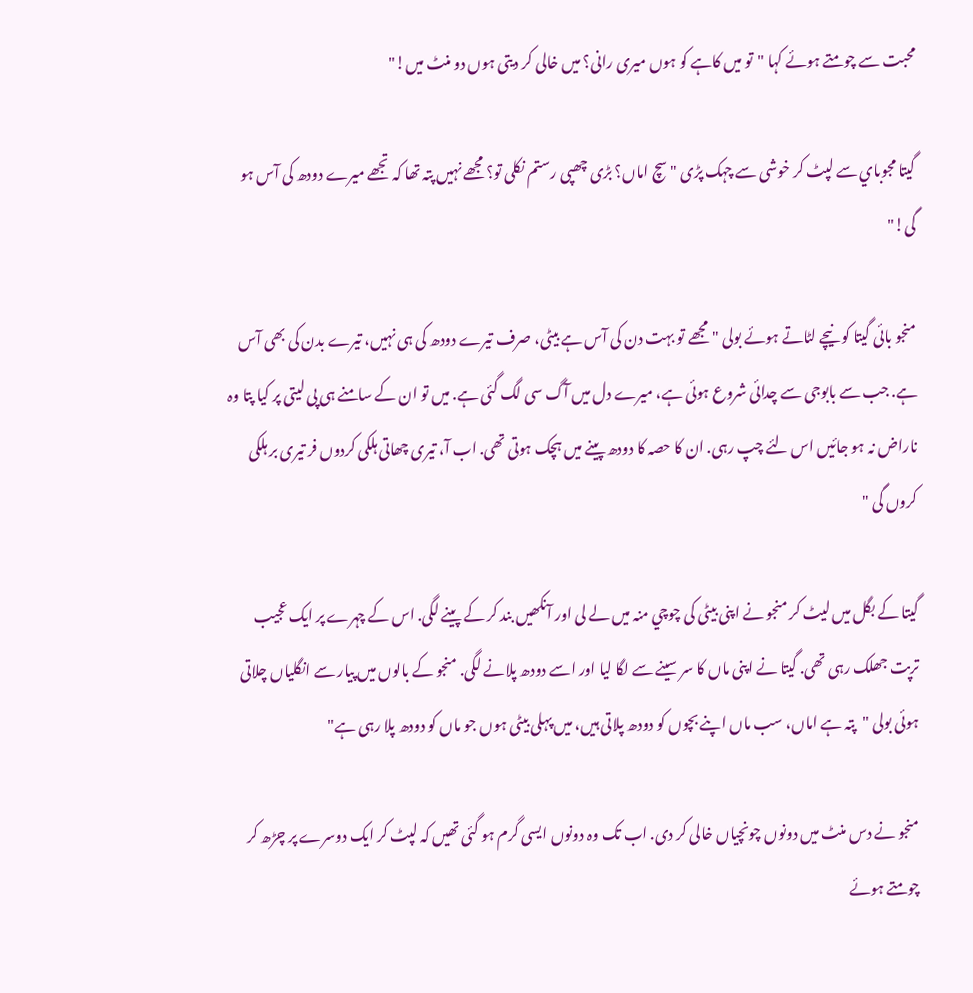محبت سے چومتے ہوئے کہا "تو میں کاہے کو ہوں میری رانی؟ میں خالی کر دیتی ہوں دو منٹ میں!"

گیتا مجوباي سے لپٹ کر خوشی سے چہک پڑی "سچ اماں؟ بڑی چھپی رستم نکلی تو؟ مجھے نہیں پتہ تھا کہ تجھے میرے دودھ کی آس ہو گی!"

منجو بائی گیتا کو نیچے لٹاتے ہوئے بولی "مجھے تو بہت دن کی آس ہے بیٹی، صرف تیرے دودھ کی ہی نہیں، تیرے بدن کی بھی آس ہے. جب سے بابوجی سے چدائی شروع ہوئی ہے، میرے دل میں آگ سی لگ گئی ہے. میں تو ان کے سامنے ہی پی لیتی پر کیا پتا وہ ناراض نہ ہو جائیں اس لئے چپ رہی. ان کا حصہ کا دودھ پینے میں ہچک ہوتی تھی. اب آ، تیری چھاتی ہلکی کردوں فر تیری بر ہلکی کروں گی "

گیتا کے بگل میں لیٹ کر منجو نے اپنی بیٹی کی چوچي منہ میں لے لی اور آنکھیں بند کر کے پینے لگی. اس کے چہرے پر ایک عجیب ترپت جھلک رہی تھی. گیتا نے اپنی ماں کا سر سینے سے لگا لیا اور اسے دودھ پلانے لگی. منجو کے بالوں میں پیار سے انگلیاں چلاتی ہوئی بولی "پتہ ہے اماں، سب ماں اپنے بچوں کو دودھ پلاتی ہیں، میں پہلی بیٹی ہوں جو ماں کو دودھ پلا رہی ہے"

منجو نے دس منٹ میں دونوں چونچیاں خالی کر دی. اب تک وہ دونوں ایسی گرم ہو گئی تھیں کہ لپٹ کر ایک دوسرے پر چڑھ کر چومتے ہوئے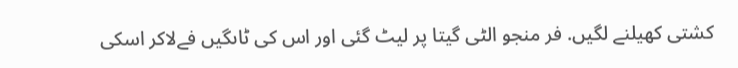کشتی کھیلنے لگیں. فر منجو الٹی گیتا پر لیٹ گئی اور اس کی ٹاںگیں فےلاكر اسکی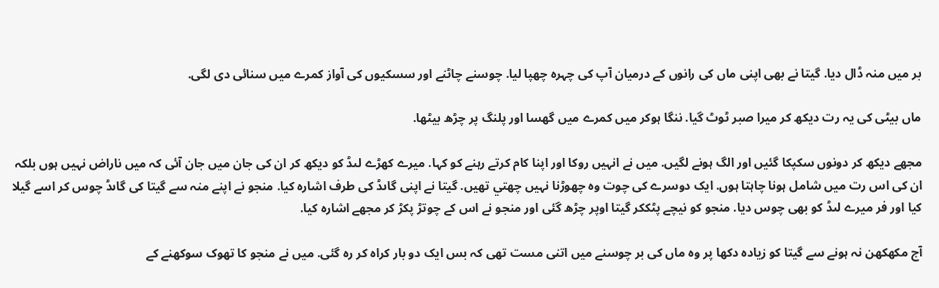بر میں منہ ڈال دیا. گیتا نے بھی اپنی ماں کی رانوں کے درمیان آپ کی چہرہ چھپا لیا. چوسنے چاٹنے اور سسکیوں کی آواز کمرے میں سنائی دی لگی.

ماں بیٹی کی یہ رت دیکھ کر میرا صبر ٹوٹ گیا. ننگا ہوکر میں کمرے میں گھسا اور پلنگ پر چڑھ بیٹھا.

مجھے دیکھ کر دونوں سکپکا گئیں اور الگ ہونے لگیں. میں نے انہیں روکا اور اپنا کام کرتے رہنے کو کہا. میرے کھڑے لںڈ کو دیکھ کر ان کی جان میں جان آئی کہ میں ناراض نہیں ہوں بلکہ ان کی اس رت میں شامل ہونا چاہتا ہوں. ایک دوسرے کی چوت وہ چھوڑنا نہیں چهتي تھیں. گیتا نے اپنی گاںڈ کی طرف اشارہ کیا. منجو نے اپنے منہ سے گیتا کی گاںڈ چوس کر اسے گیلا کیا اور فر میرے لںڈ کو بھی چوس دیا. منجو کو نیچے پٹككر گیتا اوپر چڑھ گئی اور منجو نے اس کے چوتڑ پکڑ کر مجھے اشارہ کیا.

آج مكھكھن نہ ہونے سے گیتا کو زیادہ دکھا پر وہ ماں کی بر چوسنے میں اتنی مست تھی کہ بس ایک دو بار کراہ کر رہ گئی. میں نے منجو کا تھوک سوکھنے کے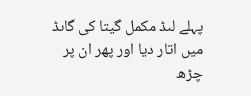پہلے لںڈ مکمل گیتا کی گاںڈ میں اتار دیا اور پھر ان پر چڑھ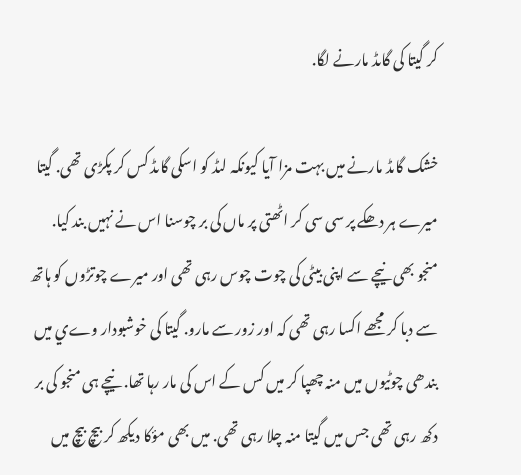کر گیتا کی گاںڈ مارنے لگا.

خشک گاںڈ مارنے میں بہت مزا آیا کیونکہ لںڈ کو اسکی گاںڈ کس کر پکڑی تھی. گیتا میرے ہر دھکے پر سی سی کر اٹھتی پر ماں کی بر چوسنا اس نے نہیں بند کیا. منجو بھی نیچے سے اپنی بیٹی کی چوت چوس رہی تھی اور میرے چوتڑوں کو ہاتھ سے دبا کر مجھے اکسا رہی تھی کہ اور زور سے مارو. گیتا کی خوشبودار وےي میں بندھی چوٹیوں میں منہ چھپا کر میں کس کے اس کی مار رہا تھا. نیچے ہی منجو کی بر دکھ رہی تھی جس میں گیتا منہ چلا رہی تھی. میں بھی مؤکا دیکھ کر بیچ بیچ میں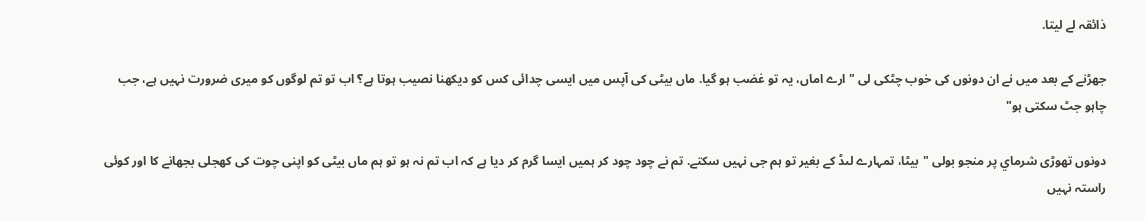ذائقہ لے لیتا.

جھڑنے کے بعد میں نے ان دونوں کی خوب چٹکی لی "ارے اماں، یہ تو غضب ہو گیا. ماں بیٹی کی آپس میں ایسی چدائی کس کو دیکھنا نصیب ہوتا ہے؟ اب تو تم لوگوں کو میری ضرورت نہیں ہے، جب چاہو جٹ سکتی ہو"

دونوں تھوڑی شرماي پر منجو بولی "بیٹا، تمہارے لںڈ کے بغیر تو ہم جی نہیں سکتے. تم نے چود چود کر ہمیں ایسا گرم کر دیا ہے کہ اب تم نہ ہو تو ہم ماں بیٹی کو اپنی چوت کی کھجلی بجھانے کا اور کوئی راستہ نہیں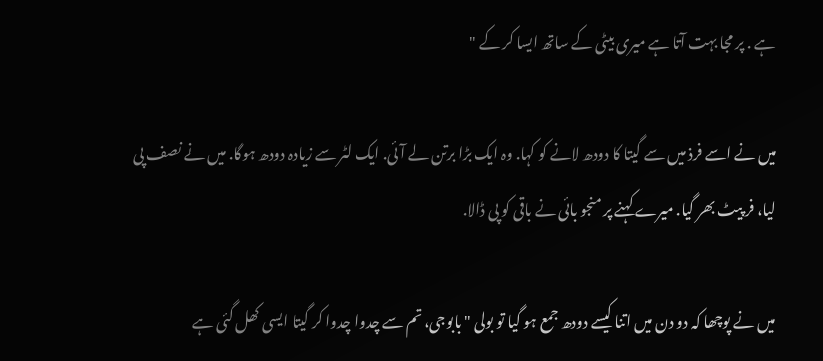ہے . پر مجا بہت آتا ہے میری بیٹی کے ساتھ ایسا کر کے "

میں نے اسے فرذ میں سے گیتا کا دودھ لانے کو کہا. وہ ایک بڑا برتن لے آئی. ایک لٹر سے زیادہ دودھ ہوگا. میں نے نصف پی لیا، فر پیٹ بھر گیا. میرے کہنے پر منجو بائی نے باقی کو پی ڈالا.

میں نے پوچھا کہ دو دن میں اتنا کیسے دودھ جمع ہو گیا تو بولی "بابوجی، تم سے چدوا چدوا کر گیتا ایسی کھل گئی ہے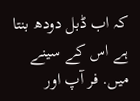کہ اب ڈبل دودھ بنتا ہے اس کے سینے میں. فر آپ اور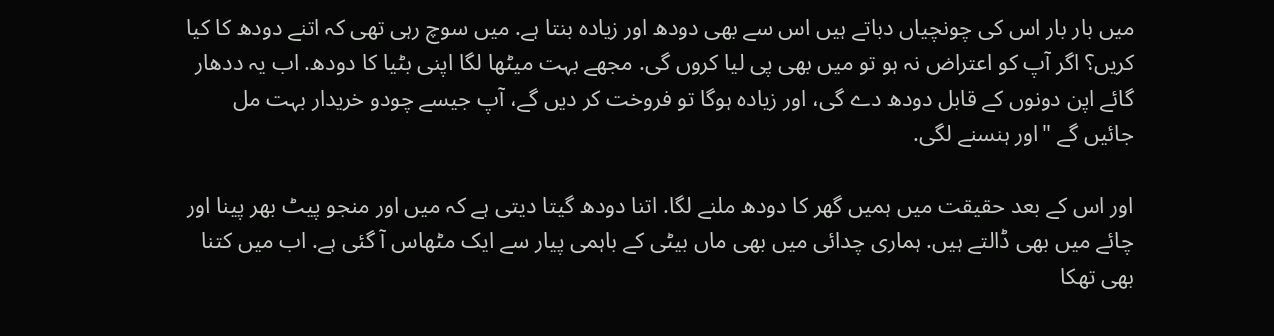میں بار بار اس کی چونچیاں دباتے ہیں اس سے بھی دودھ اور زیادہ بنتا ہے. میں سوچ رہی تھی کہ اتنے دودھ کا کیا کریں؟ اگر آپ کو اعتراض نہ ہو تو میں بھی پی لیا کروں گی. مجھے بہت میٹھا لگا اپنی بٹیا کا دودھ. اب یہ ددھار گائے اپن دونوں کے قابل دودھ دے گی، اور زیادہ ہوگا تو فروخت کر دیں گے، آپ جیسے چودو خریدار بہت مل جائیں گے "اور ہنسنے لگی.

اور اس کے بعد حقیقت میں ہمیں گھر کا دودھ ملنے لگا. اتنا دودھ گیتا دیتی ہے کہ میں اور منجو پیٹ بھر پینا اور چائے میں بھی ڈالتے ہیں. ہماری چدائی میں بھی ماں بیٹی کے باہمی پیار سے ایک مٹھاس آ گئی ہے. اب میں کتنا بھی تھکا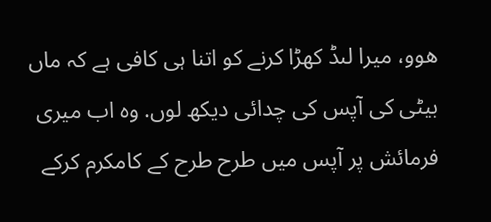هوو، میرا لںڈ کھڑا کرنے کو اتنا ہی کافی ہے کہ ماں بیٹی کی آپس کی چدائی دیکھ لوں. وہ اب میری فرمائش پر آپس میں طرح طرح کے كامكرم کرکے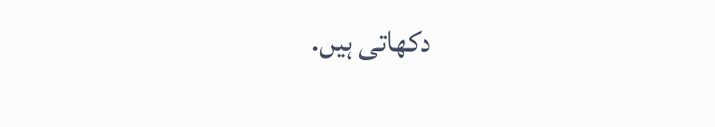دکھاتی ہیں.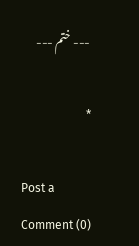--- ختم ---

*

Post a Comment (0)